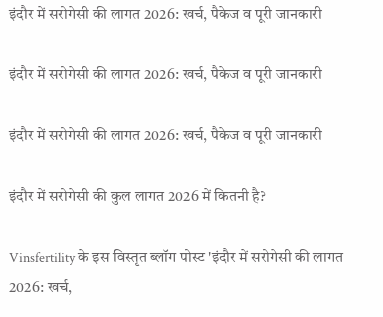इंदौर में सरोगेसी की लागत 2026: खर्च, पैकेज व पूरी जानकारी

इंदौर में सरोगेसी की लागत 2026: खर्च, पैकेज व पूरी जानकारी

इंदौर में सरोगेसी की लागत 2026: खर्च, पैकेज व पूरी जानकारी

इंदौर में सरोगेसी की कुल लागत 2026 में कितनी है?

Vinsfertility के इस विस्तृत ब्लॉग पोस्ट 'इंदौर में सरोगेसी की लागत 2026: खर्च,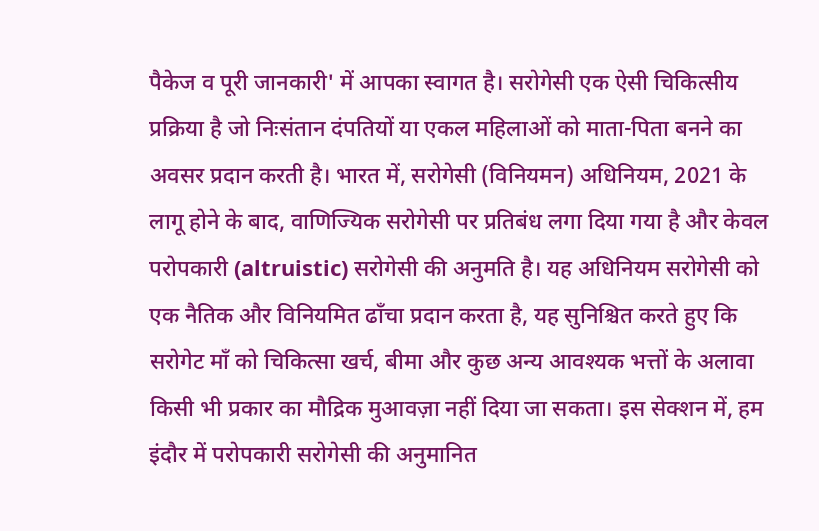पैकेज व पूरी जानकारी' में आपका स्वागत है। सरोगेसी एक ऐसी चिकित्सीय प्रक्रिया है जो निःसंतान दंपतियों या एकल महिलाओं को माता-पिता बनने का अवसर प्रदान करती है। भारत में, सरोगेसी (विनियमन) अधिनियम, 2021 के लागू होने के बाद, वाणिज्यिक सरोगेसी पर प्रतिबंध लगा दिया गया है और केवल परोपकारी (altruistic) सरोगेसी की अनुमति है। यह अधिनियम सरोगेसी को एक नैतिक और विनियमित ढाँचा प्रदान करता है, यह सुनिश्चित करते हुए कि सरोगेट माँ को चिकित्सा खर्च, बीमा और कुछ अन्य आवश्यक भत्तों के अलावा किसी भी प्रकार का मौद्रिक मुआवज़ा नहीं दिया जा सकता। इस सेक्शन में, हम इंदौर में परोपकारी सरोगेसी की अनुमानित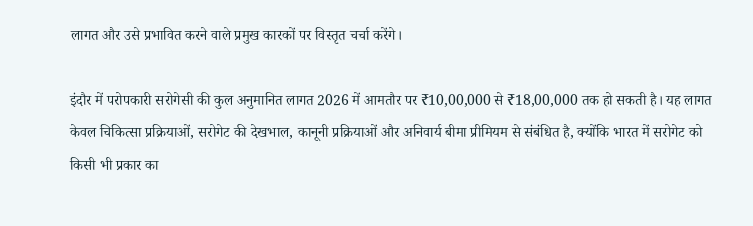लागत और उसे प्रभावित करने वाले प्रमुख कारकों पर विस्तृत चर्चा करेंगे।

इंदौर में परोपकारी सरोगेसी की कुल अनुमानित लागत 2026 में आमतौर पर ₹10,00,000 से ₹18,00,000 तक हो सकती है। यह लागत केवल चिकित्सा प्रक्रियाओं, सरोगेट की देखभाल, कानूनी प्रक्रियाओं और अनिवार्य बीमा प्रीमियम से संबंधित है, क्योंकि भारत में सरोगेट को किसी भी प्रकार का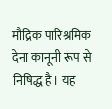मौद्रिक पारिश्रमिक देना कानूनी रूप से निषिद्ध है। यह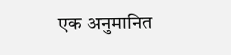एक अनुमानित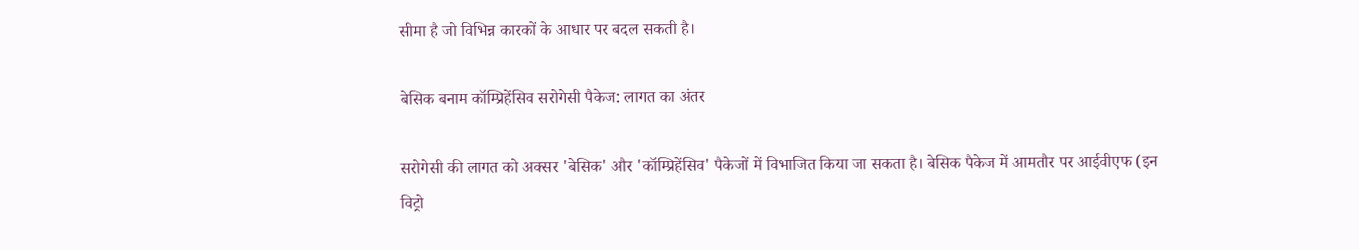सीमा है जो विभिन्न कारकों के आधार पर बदल सकती है।

बेसिक बनाम कॉम्प्रिहेंसिव सरोगेसी पैकेज: लागत का अंतर

सरोगेसी की लागत को अक्सर 'बेसिक' और 'कॉम्प्रिहेंसिव' पैकेजों में विभाजित किया जा सकता है। बेसिक पैकेज में आमतौर पर आईवीएफ (इन विट्रो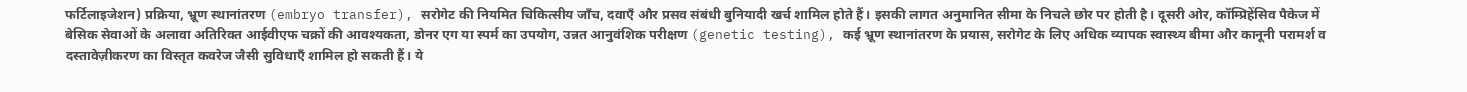फर्टिलाइजेशन) प्रक्रिया, भ्रूण स्थानांतरण (embryo transfer), सरोगेट की नियमित चिकित्सीय जाँच, दवाएँ और प्रसव संबंधी बुनियादी खर्च शामिल होते हैं। इसकी लागत अनुमानित सीमा के निचले छोर पर होती है। दूसरी ओर, कॉम्प्रिहेंसिव पैकेज में बेसिक सेवाओं के अलावा अतिरिक्त आईवीएफ चक्रों की आवश्यकता, डोनर एग या स्पर्म का उपयोग, उन्नत आनुवंशिक परीक्षण (genetic testing), कई भ्रूण स्थानांतरण के प्रयास, सरोगेट के लिए अधिक व्यापक स्वास्थ्य बीमा और कानूनी परामर्श व दस्तावेज़ीकरण का विस्तृत कवरेज जैसी सुविधाएँ शामिल हो सकती हैं। ये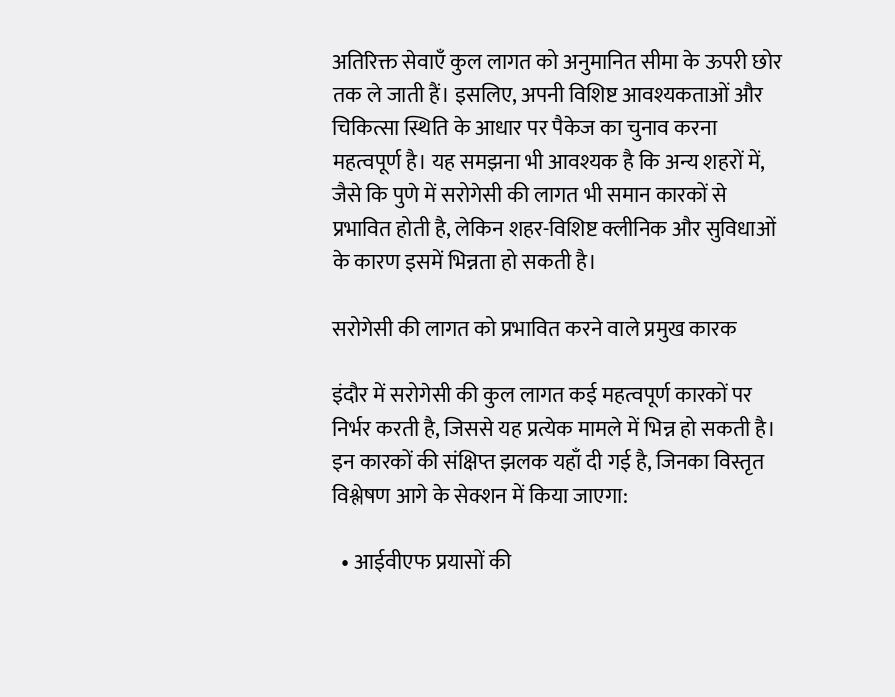अतिरिक्त सेवाएँ कुल लागत को अनुमानित सीमा के ऊपरी छोर तक ले जाती हैं। इसलिए, अपनी विशिष्ट आवश्यकताओं और चिकित्सा स्थिति के आधार पर पैकेज का चुनाव करना महत्वपूर्ण है। यह समझना भी आवश्यक है कि अन्य शहरों में, जैसे कि पुणे में सरोगेसी की लागत भी समान कारकों से प्रभावित होती है, लेकिन शहर-विशिष्ट क्लीनिक और सुविधाओं के कारण इसमें भिन्नता हो सकती है।

सरोगेसी की लागत को प्रभावित करने वाले प्रमुख कारक

इंदौर में सरोगेसी की कुल लागत कई महत्वपूर्ण कारकों पर निर्भर करती है, जिससे यह प्रत्येक मामले में भिन्न हो सकती है। इन कारकों की संक्षिप्त झलक यहाँ दी गई है, जिनका विस्तृत विश्लेषण आगे के सेक्शन में किया जाएगा:

  • आईवीएफ प्रयासों की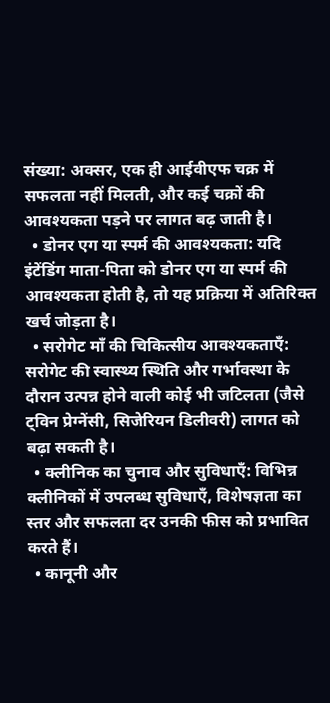संख्या: अक्सर, एक ही आईवीएफ चक्र में सफलता नहीं मिलती, और कई चक्रों की आवश्यकता पड़ने पर लागत बढ़ जाती है।
  • डोनर एग या स्पर्म की आवश्यकता: यदि इंटेंडिंग माता-पिता को डोनर एग या स्पर्म की आवश्यकता होती है, तो यह प्रक्रिया में अतिरिक्त खर्च जोड़ता है।
  • सरोगेट माँ की चिकित्सीय आवश्यकताएँ: सरोगेट की स्वास्थ्य स्थिति और गर्भावस्था के दौरान उत्पन्न होने वाली कोई भी जटिलता (जैसे ट्विन प्रेग्नेंसी, सिजेरियन डिलीवरी) लागत को बढ़ा सकती है।
  • क्लीनिक का चुनाव और सुविधाएँ: विभिन्न क्लीनिकों में उपलब्ध सुविधाएँ, विशेषज्ञता का स्तर और सफलता दर उनकी फीस को प्रभावित करते हैं।
  • कानूनी और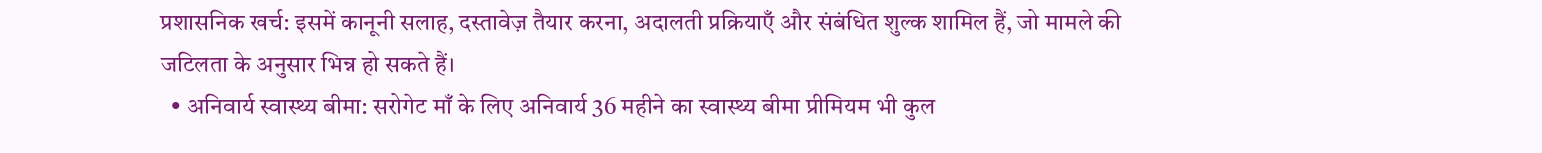प्रशासनिक खर्च: इसमें कानूनी सलाह, दस्तावेज़ तैयार करना, अदालती प्रक्रियाएँ और संबंधित शुल्क शामिल हैं, जो मामले की जटिलता के अनुसार भिन्न हो सकते हैं।
  • अनिवार्य स्वास्थ्य बीमा: सरोगेट माँ के लिए अनिवार्य 36 महीने का स्वास्थ्य बीमा प्रीमियम भी कुल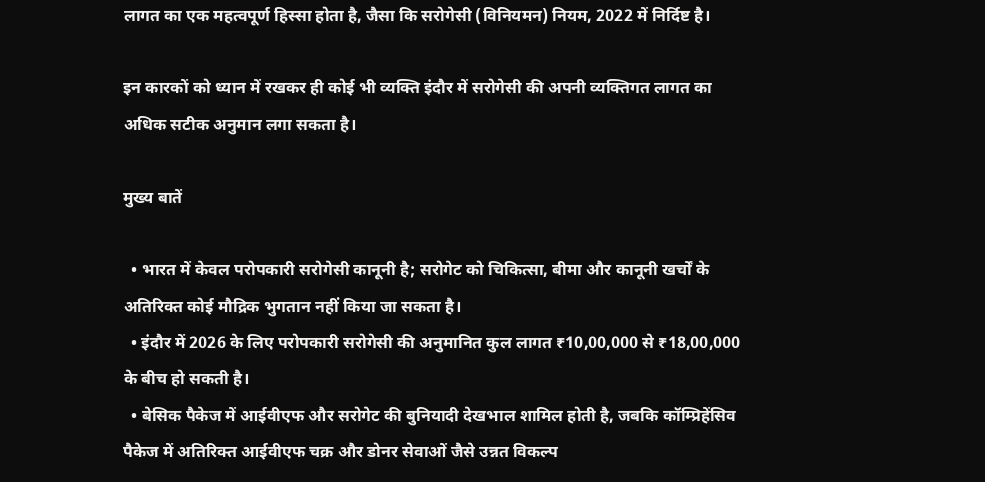लागत का एक महत्वपूर्ण हिस्सा होता है, जैसा कि सरोगेसी (विनियमन) नियम, 2022 में निर्दिष्ट है।

इन कारकों को ध्यान में रखकर ही कोई भी व्यक्ति इंदौर में सरोगेसी की अपनी व्यक्तिगत लागत का अधिक सटीक अनुमान लगा सकता है।

मुख्य बातें

  • भारत में केवल परोपकारी सरोगेसी कानूनी है; सरोगेट को चिकित्सा, बीमा और कानूनी खर्चों के अतिरिक्त कोई मौद्रिक भुगतान नहीं किया जा सकता है।
  • इंदौर में 2026 के लिए परोपकारी सरोगेसी की अनुमानित कुल लागत ₹10,00,000 से ₹18,00,000 के बीच हो सकती है।
  • बेसिक पैकेज में आईवीएफ और सरोगेट की बुनियादी देखभाल शामिल होती है, जबकि कॉम्प्रिहेंसिव पैकेज में अतिरिक्त आईवीएफ चक्र और डोनर सेवाओं जैसे उन्नत विकल्प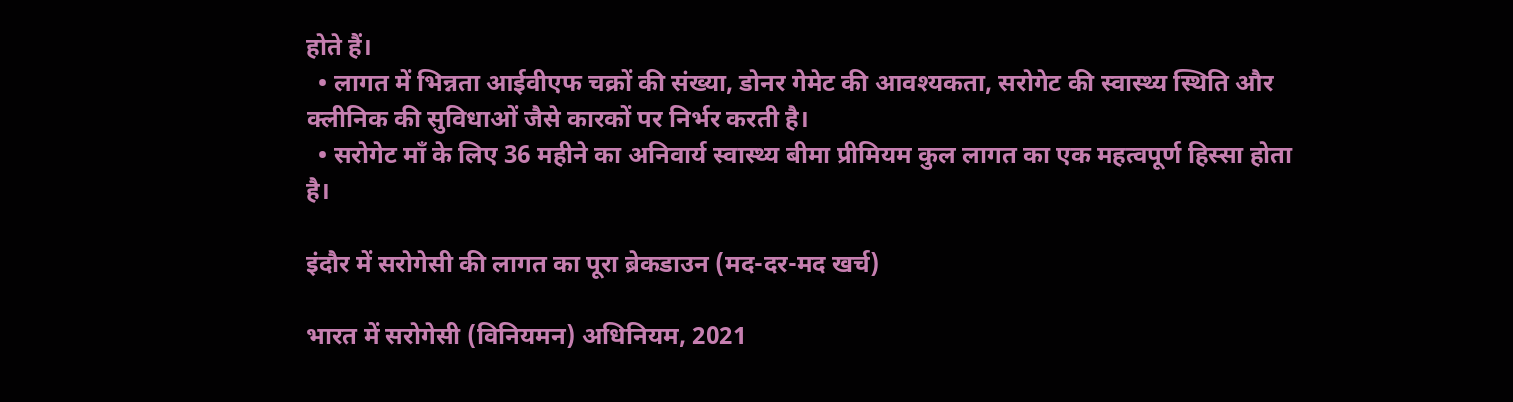होते हैं।
  • लागत में भिन्नता आईवीएफ चक्रों की संख्या, डोनर गेमेट की आवश्यकता, सरोगेट की स्वास्थ्य स्थिति और क्लीनिक की सुविधाओं जैसे कारकों पर निर्भर करती है।
  • सरोगेट माँ के लिए 36 महीने का अनिवार्य स्वास्थ्य बीमा प्रीमियम कुल लागत का एक महत्वपूर्ण हिस्सा होता है।

इंदौर में सरोगेसी की लागत का पूरा ब्रेकडाउन (मद-दर-मद खर्च)

भारत में सरोगेसी (विनियमन) अधिनियम, 2021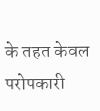के तहत केवल परोपकारी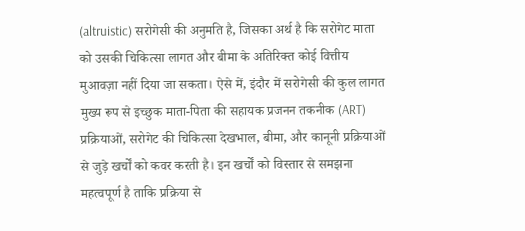(altruistic) सरोगेसी की अनुमति है, जिसका अर्थ है कि सरोगेट माता को उसकी चिकित्सा लागत और बीमा के अतिरिक्त कोई वित्तीय मुआवज़ा नहीं दिया जा सकता। ऐसे में, इंदौर में सरोगेसी की कुल लागत मुख्य रूप से इच्छुक माता-पिता की सहायक प्रजनन तकनीक (ART) प्रक्रियाओं, सरोगेट की चिकित्सा देखभाल, बीमा, और कानूनी प्रक्रियाओं से जुड़े खर्चों को कवर करती है। इन खर्चों को विस्तार से समझना महत्वपूर्ण है ताकि प्रक्रिया से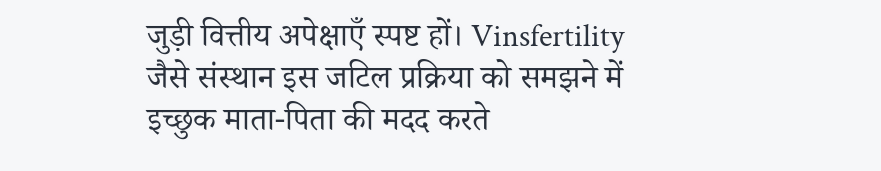जुड़ी वित्तीय अपेक्षाएँ स्पष्ट हों। Vinsfertility जैसे संस्थान इस जटिल प्रक्रिया को समझने में इच्छुक माता-पिता की मदद करते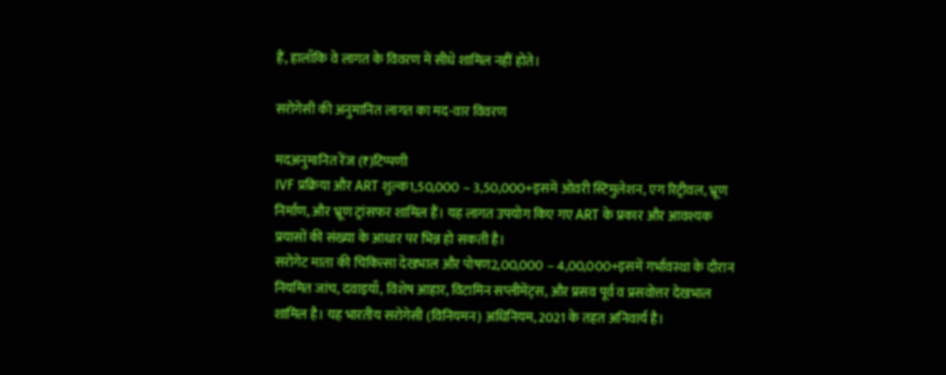हैं, हालाँकि वे लागत के विवरण में सीधे शामिल नहीं होते।

सरोगेसी की अनुमानित लागत का मद-वार विवरण

मदअनुमानित रेंज (₹)टिप्पणी
IVF प्रक्रिया और ART शुल्क1,50,000 – 3,50,000+इसमें ओवरी स्टिमुलेशन, एग रिट्रीवल, भ्रूण निर्माण, और भ्रूण ट्रांसफर शामिल हैं। यह लागत उपयोग किए गए ART के प्रकार और आवश्यक प्रयासों की संख्या के आधार पर भिन्न हो सकती है।
सरोगेट माता की चिकित्सा देखभाल और पोषण2,00,000 – 4,00,000+इसमें गर्भावस्था के दौरान नियमित जांच, दवाइयाँ, विशेष आहार, विटामिन सप्लीमेंट्स, और प्रसव पूर्व व प्रसवोत्तर देखभाल शामिल है। यह भारतीय सरोगेसी (विनियमन) अधिनियम, 2021 के तहत अनिवार्य है।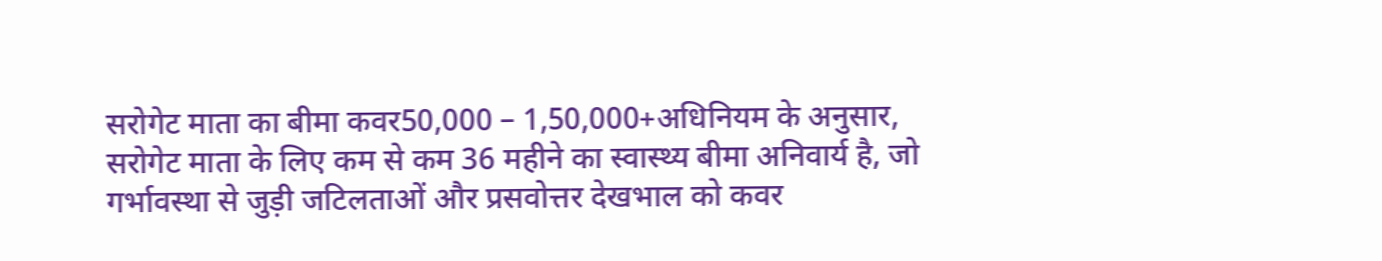सरोगेट माता का बीमा कवर50,000 – 1,50,000+अधिनियम के अनुसार, सरोगेट माता के लिए कम से कम 36 महीने का स्वास्थ्य बीमा अनिवार्य है, जो गर्भावस्था से जुड़ी जटिलताओं और प्रसवोत्तर देखभाल को कवर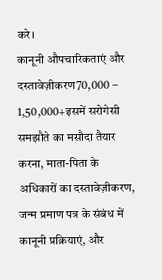करे।
कानूनी औपचारिकताएं और दस्तावेज़ीकरण70,000 – 1,50,000+इसमें सरोगेसी समझौते का मसौदा तैयार करना, माता-पिता के अधिकारों का दस्तावेज़ीकरण, जन्म प्रमाण पत्र के संबंध में कानूनी प्रक्रियाएं, और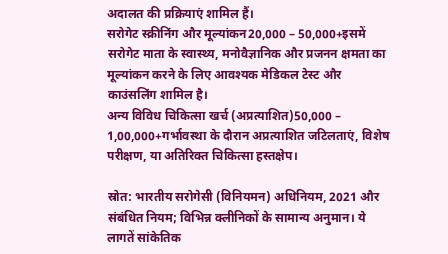अदालत की प्रक्रियाएं शामिल हैं।
सरोगेट स्क्रीनिंग और मूल्यांकन20,000 – 50,000+इसमें सरोगेट माता के स्वास्थ्य, मनोवैज्ञानिक और प्रजनन क्षमता का मूल्यांकन करने के लिए आवश्यक मेडिकल टेस्ट और काउंसलिंग शामिल है।
अन्य विविध चिकित्सा खर्च (अप्रत्याशित)50,000 – 1,00,000+गर्भावस्था के दौरान अप्रत्याशित जटिलताएं, विशेष परीक्षण, या अतिरिक्त चिकित्सा हस्तक्षेप।

स्रोत: भारतीय सरोगेसी (विनियमन) अधिनियम, 2021 और संबंधित नियम; विभिन्न क्लीनिकों के सामान्य अनुमान। ये लागतें सांकेतिक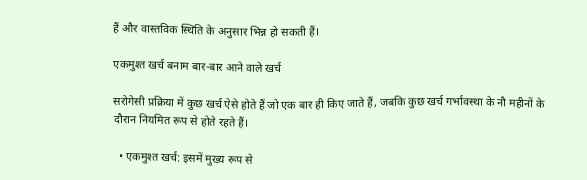हैं और वास्तविक स्थिति के अनुसार भिन्न हो सकती हैं।

एकमुश्त खर्च बनाम बार-बार आने वाले खर्च

सरोगेसी प्रक्रिया में कुछ खर्च ऐसे होते हैं जो एक बार ही किए जाते हैं, जबकि कुछ खर्च गर्भावस्था के नौ महीनों के दौरान नियमित रूप से होते रहते हैं।

  • एकमुश्त खर्च: इसमें मुख्य रूप से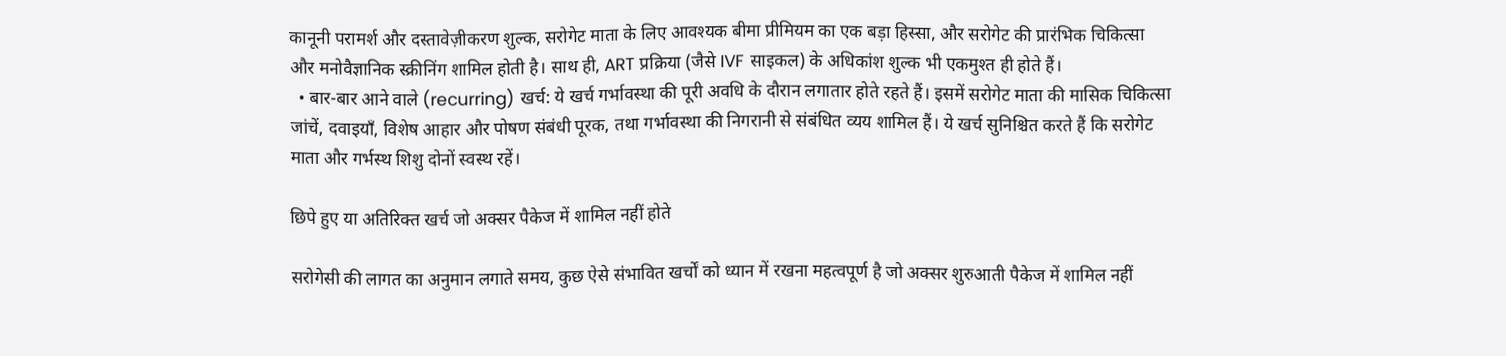कानूनी परामर्श और दस्तावेज़ीकरण शुल्क, सरोगेट माता के लिए आवश्यक बीमा प्रीमियम का एक बड़ा हिस्सा, और सरोगेट की प्रारंभिक चिकित्सा और मनोवैज्ञानिक स्क्रीनिंग शामिल होती है। साथ ही, ART प्रक्रिया (जैसे IVF साइकल) के अधिकांश शुल्क भी एकमुश्त ही होते हैं।
  • बार-बार आने वाले (recurring) खर्च: ये खर्च गर्भावस्था की पूरी अवधि के दौरान लगातार होते रहते हैं। इसमें सरोगेट माता की मासिक चिकित्सा जांचें, दवाइयाँ, विशेष आहार और पोषण संबंधी पूरक, तथा गर्भावस्था की निगरानी से संबंधित व्यय शामिल हैं। ये खर्च सुनिश्चित करते हैं कि सरोगेट माता और गर्भस्थ शिशु दोनों स्वस्थ रहें।

छिपे हुए या अतिरिक्त खर्च जो अक्सर पैकेज में शामिल नहीं होते

सरोगेसी की लागत का अनुमान लगाते समय, कुछ ऐसे संभावित खर्चों को ध्यान में रखना महत्वपूर्ण है जो अक्सर शुरुआती पैकेज में शामिल नहीं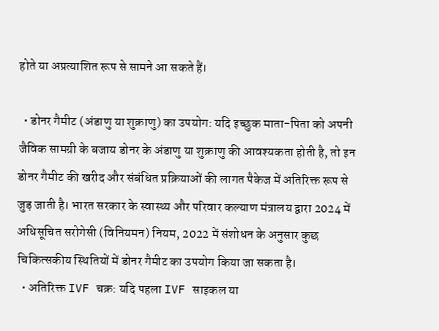होते या अप्रत्याशित रूप से सामने आ सकते हैं।

  • डोनर गैमीट (अंडाणु या शुक्राणु) का उपयोग: यदि इच्छुक माता-पिता को अपनी जैविक सामग्री के बजाय डोनर के अंडाणु या शुक्राणु की आवश्यकता होती है, तो इन डोनर गैमीट की खरीद और संबंधित प्रक्रियाओं की लागत पैकेज में अतिरिक्त रूप से जुड़ जाती है। भारत सरकार के स्वास्थ्य और परिवार कल्याण मंत्रालय द्वारा 2024 में अधिसूचित सरोगेसी (विनियमन) नियम, 2022 में संशोधन के अनुसार कुछ चिकित्सकीय स्थितियों में डोनर गैमीट का उपयोग किया जा सकता है।
  • अतिरिक्त IVF चक्र: यदि पहला IVF साइकल या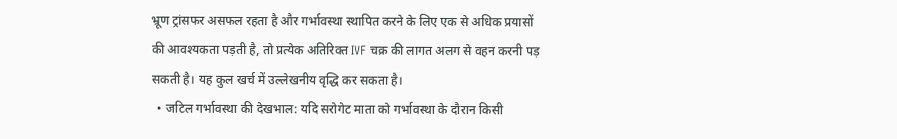भ्रूण ट्रांसफर असफल रहता है और गर्भावस्था स्थापित करने के लिए एक से अधिक प्रयासों की आवश्यकता पड़ती है, तो प्रत्येक अतिरिक्त IVF चक्र की लागत अलग से वहन करनी पड़ सकती है। यह कुल खर्च में उल्लेखनीय वृद्धि कर सकता है।
  • जटिल गर्भावस्था की देखभाल: यदि सरोगेट माता को गर्भावस्था के दौरान किसी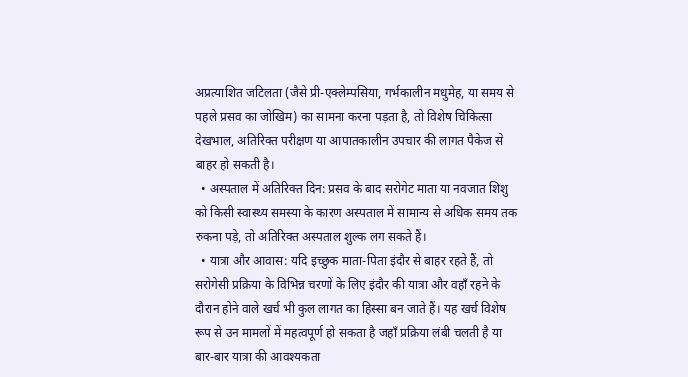अप्रत्याशित जटिलता (जैसे प्री-एक्लेम्पसिया, गर्भकालीन मधुमेह, या समय से पहले प्रसव का जोखिम) का सामना करना पड़ता है, तो विशेष चिकित्सा देखभाल, अतिरिक्त परीक्षण या आपातकालीन उपचार की लागत पैकेज से बाहर हो सकती है।
  • अस्पताल में अतिरिक्त दिन: प्रसव के बाद सरोगेट माता या नवजात शिशु को किसी स्वास्थ्य समस्या के कारण अस्पताल में सामान्य से अधिक समय तक रुकना पड़े, तो अतिरिक्त अस्पताल शुल्क लग सकते हैं।
  • यात्रा और आवास: यदि इच्छुक माता-पिता इंदौर से बाहर रहते हैं, तो सरोगेसी प्रक्रिया के विभिन्न चरणों के लिए इंदौर की यात्रा और वहाँ रहने के दौरान होने वाले खर्च भी कुल लागत का हिस्सा बन जाते हैं। यह खर्च विशेष रूप से उन मामलों में महत्वपूर्ण हो सकता है जहाँ प्रक्रिया लंबी चलती है या बार-बार यात्रा की आवश्यकता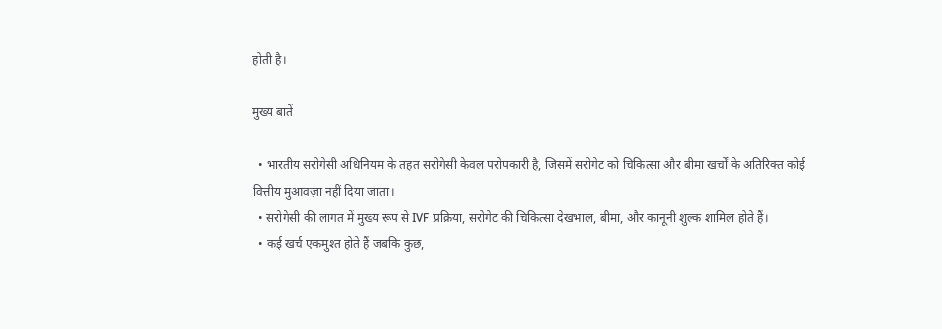होती है।

मुख्य बातें

  • भारतीय सरोगेसी अधिनियम के तहत सरोगेसी केवल परोपकारी है, जिसमें सरोगेट को चिकित्सा और बीमा खर्चों के अतिरिक्त कोई वित्तीय मुआवज़ा नहीं दिया जाता।
  • सरोगेसी की लागत में मुख्य रूप से IVF प्रक्रिया, सरोगेट की चिकित्सा देखभाल, बीमा, और कानूनी शुल्क शामिल होते हैं।
  • कई खर्च एकमुश्त होते हैं जबकि कुछ,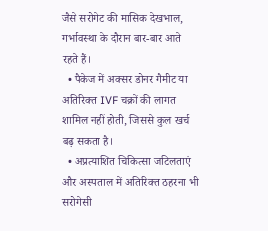जैसे सरोगेट की मासिक देखभाल, गर्भावस्था के दौरान बार-बार आते रहते हैं।
  • पैकेज में अक्सर डोनर गैमीट या अतिरिक्त IVF चक्रों की लागत शामिल नहीं होती, जिससे कुल खर्च बढ़ सकता है।
  • अप्रत्याशित चिकित्सा जटिलताएं और अस्पताल में अतिरिक्त ठहरना भी सरोगेसी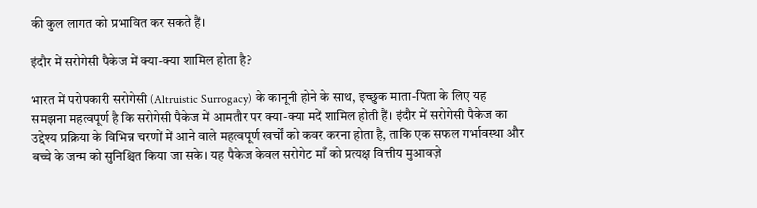की कुल लागत को प्रभावित कर सकते हैं।

इंदौर में सरोगेसी पैकेज में क्या-क्या शामिल होता है?

भारत में परोपकारी सरोगेसी (Altruistic Surrogacy) के कानूनी होने के साथ, इच्छुक माता-पिता के लिए यह समझना महत्वपूर्ण है कि सरोगेसी पैकेज में आमतौर पर क्या-क्या मदें शामिल होती हैं। इंदौर में सरोगेसी पैकेज का उद्देश्य प्रक्रिया के विभिन्न चरणों में आने वाले महत्वपूर्ण खर्चों को कवर करना होता है, ताकि एक सफल गर्भावस्था और बच्चे के जन्म को सुनिश्चित किया जा सके। यह पैकेज केवल सरोगेट माँ को प्रत्यक्ष वित्तीय मुआवज़े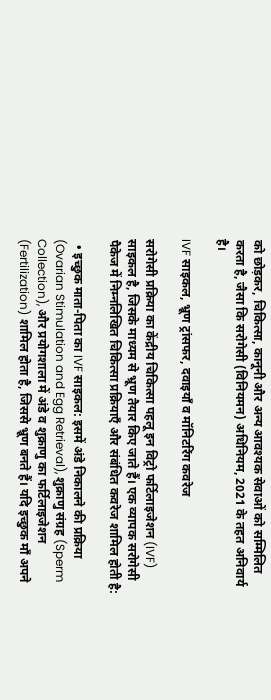को छोड़कर, चिकित्सा, कानूनी और अन्य आवश्यक सेवाओं को सम्मिलित करता है, जैसा कि सरोगेसी (विनियमन) अधिनियम, 2021 के तहत अनिवार्य है।

IVF साइकल, भ्रूण ट्रांसफर, दवाइयाँ व मॉनिटरिंग कवरेज

सरोगेसी प्रक्रिया का केंद्रीय चिकित्सा पहलू इन विट्रो फर्टिलाइजेशन (IVF) साइकल है, जिसके माध्यम से भ्रूण तैयार किए जाते हैं। एक व्यापक सरोगेसी पैकेज में निम्नलिखित चिकित्सा प्रक्रियाएँ और संबंधित कवरेज शामिल होती है:

  • इच्छुक माता-पिता का IVF साइकल: इसमें अंडे निकालने की प्रक्रिया (Ovarian Stimulation and Egg Retrieval), शुक्राणु संग्रह (Sperm Collection), और प्रयोगशाला में अंडे व शुक्राणु का फर्टिलाइजेशन (Fertilization) शामिल होता है, जिससे भ्रूण बनते हैं। यदि इच्छुक माँ अपने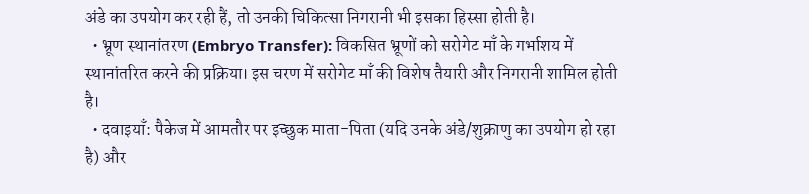अंडे का उपयोग कर रही हैं, तो उनकी चिकित्सा निगरानी भी इसका हिस्सा होती है।
  • भ्रूण स्थानांतरण (Embryo Transfer): विकसित भ्रूणों को सरोगेट माँ के गर्भाशय में स्थानांतरित करने की प्रक्रिया। इस चरण में सरोगेट माँ की विशेष तैयारी और निगरानी शामिल होती है।
  • दवाइयाँ: पैकेज में आमतौर पर इच्छुक माता-पिता (यदि उनके अंडे/शुक्राणु का उपयोग हो रहा है) और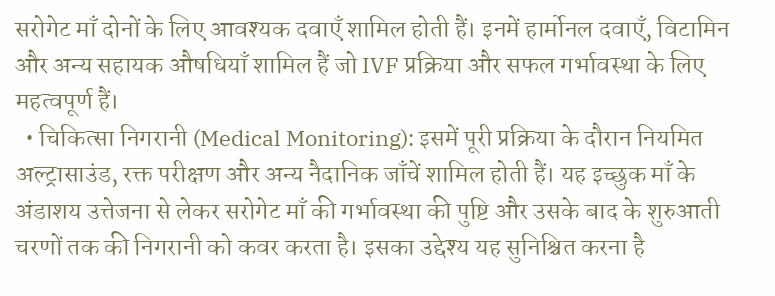सरोगेट माँ दोनों के लिए आवश्यक दवाएँ शामिल होती हैं। इनमें हार्मोनल दवाएँ, विटामिन और अन्य सहायक औषधियाँ शामिल हैं जो IVF प्रक्रिया और सफल गर्भावस्था के लिए महत्वपूर्ण हैं।
  • चिकित्सा निगरानी (Medical Monitoring): इसमें पूरी प्रक्रिया के दौरान नियमित अल्ट्रासाउंड, रक्त परीक्षण और अन्य नैदानिक जाँचें शामिल होती हैं। यह इच्छुक माँ के अंडाशय उत्तेजना से लेकर सरोगेट माँ की गर्भावस्था की पुष्टि और उसके बाद के शुरुआती चरणों तक की निगरानी को कवर करता है। इसका उद्देश्य यह सुनिश्चित करना है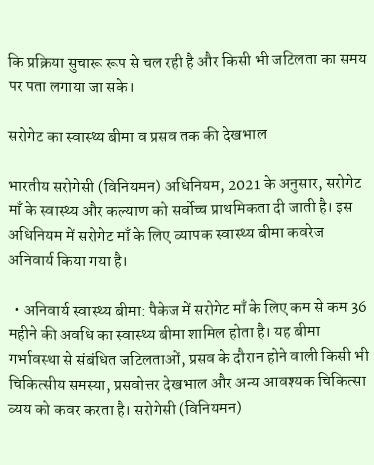कि प्रक्रिया सुचारू रूप से चल रही है और किसी भी जटिलता का समय पर पता लगाया जा सके।

सरोगेट का स्वास्थ्य बीमा व प्रसव तक की देखभाल

भारतीय सरोगेसी (विनियमन) अधिनियम, 2021 के अनुसार, सरोगेट माँ के स्वास्थ्य और कल्याण को सर्वोच्च प्राथमिकता दी जाती है। इस अधिनियम में सरोगेट माँ के लिए व्यापक स्वास्थ्य बीमा कवरेज अनिवार्य किया गया है।

  • अनिवार्य स्वास्थ्य बीमा: पैकेज में सरोगेट माँ के लिए कम से कम 36 महीने की अवधि का स्वास्थ्य बीमा शामिल होता है। यह बीमा गर्भावस्था से संबंधित जटिलताओं, प्रसव के दौरान होने वाली किसी भी चिकित्सीय समस्या, प्रसवोत्तर देखभाल और अन्य आवश्यक चिकित्सा व्यय को कवर करता है। सरोगेसी (विनियमन)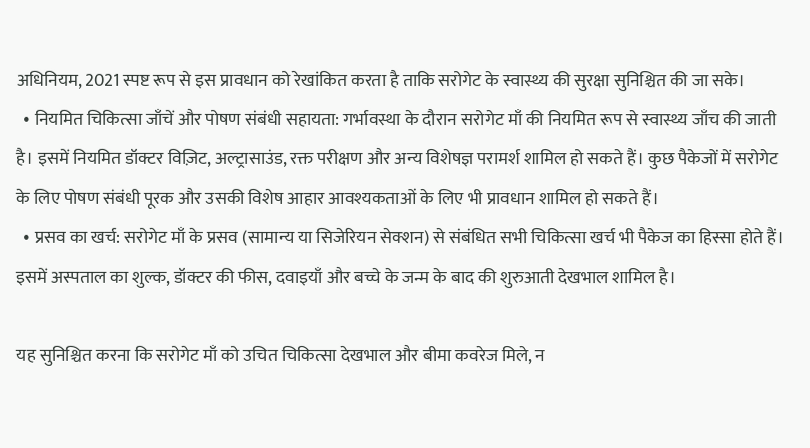अधिनियम, 2021 स्पष्ट रूप से इस प्रावधान को रेखांकित करता है ताकि सरोगेट के स्वास्थ्य की सुरक्षा सुनिश्चित की जा सके।
  • नियमित चिकित्सा जाँचें और पोषण संबंधी सहायता: गर्भावस्था के दौरान सरोगेट माँ की नियमित रूप से स्वास्थ्य जाँच की जाती है। इसमें नियमित डॉक्टर विज़िट, अल्ट्रासाउंड, रक्त परीक्षण और अन्य विशेषज्ञ परामर्श शामिल हो सकते हैं। कुछ पैकेजों में सरोगेट के लिए पोषण संबंधी पूरक और उसकी विशेष आहार आवश्यकताओं के लिए भी प्रावधान शामिल हो सकते हैं।
  • प्रसव का खर्च: सरोगेट माँ के प्रसव (सामान्य या सिजेरियन सेक्शन) से संबंधित सभी चिकित्सा खर्च भी पैकेज का हिस्सा होते हैं। इसमें अस्पताल का शुल्क, डॉक्टर की फीस, दवाइयाँ और बच्चे के जन्म के बाद की शुरुआती देखभाल शामिल है।

यह सुनिश्चित करना कि सरोगेट माँ को उचित चिकित्सा देखभाल और बीमा कवरेज मिले, न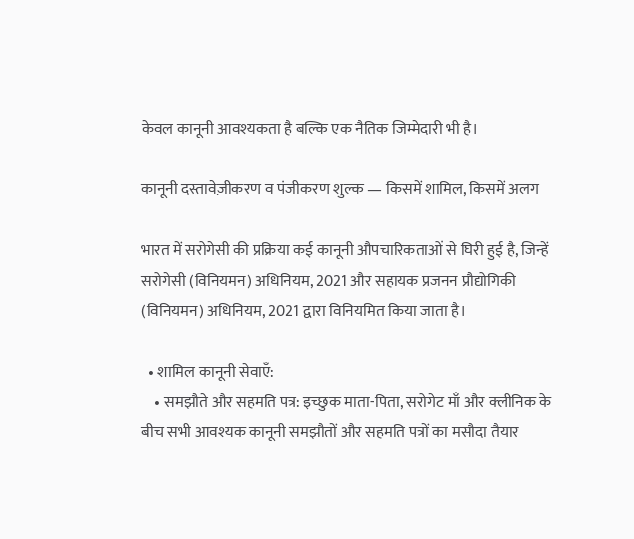केवल कानूनी आवश्यकता है बल्कि एक नैतिक जिम्मेदारी भी है।

कानूनी दस्तावेज़ीकरण व पंजीकरण शुल्क — किसमें शामिल, किसमें अलग

भारत में सरोगेसी की प्रक्रिया कई कानूनी औपचारिकताओं से घिरी हुई है, जिन्हें सरोगेसी (विनियमन) अधिनियम, 2021 और सहायक प्रजनन प्रौद्योगिकी (विनियमन) अधिनियम, 2021 द्वारा विनियमित किया जाता है।

  • शामिल कानूनी सेवाएँ:
    • समझौते और सहमति पत्र: इच्छुक माता-पिता, सरोगेट माँ और क्लीनिक के बीच सभी आवश्यक कानूनी समझौतों और सहमति पत्रों का मसौदा तैयार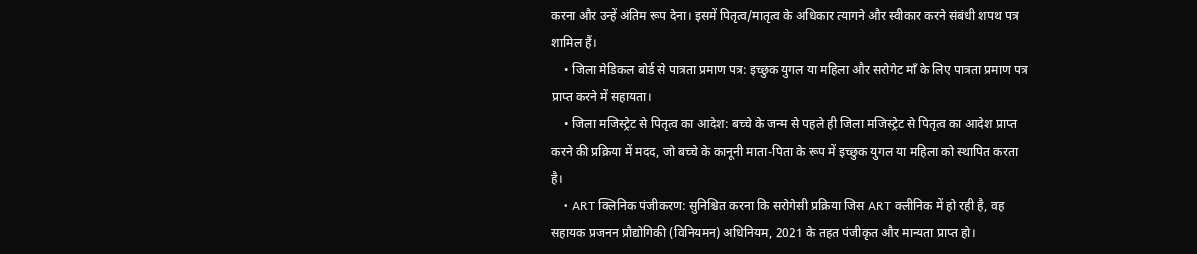करना और उन्हें अंतिम रूप देना। इसमें पितृत्व/मातृत्व के अधिकार त्यागने और स्वीकार करने संबंधी शपथ पत्र शामिल हैं।
    • जिला मेडिकल बोर्ड से पात्रता प्रमाण पत्र: इच्छुक युगल या महिला और सरोगेट माँ के लिए पात्रता प्रमाण पत्र प्राप्त करने में सहायता।
    • जिला मजिस्ट्रेट से पितृत्व का आदेश: बच्चे के जन्म से पहले ही जिला मजिस्ट्रेट से पितृत्व का आदेश प्राप्त करने की प्रक्रिया में मदद, जो बच्चे के कानूनी माता-पिता के रूप में इच्छुक युगल या महिला को स्थापित करता है।
    • ART क्लिनिक पंजीकरण: सुनिश्चित करना कि सरोगेसी प्रक्रिया जिस ART क्लीनिक में हो रही है, वह सहायक प्रजनन प्रौद्योगिकी (विनियमन) अधिनियम, 2021 के तहत पंजीकृत और मान्यता प्राप्त हो।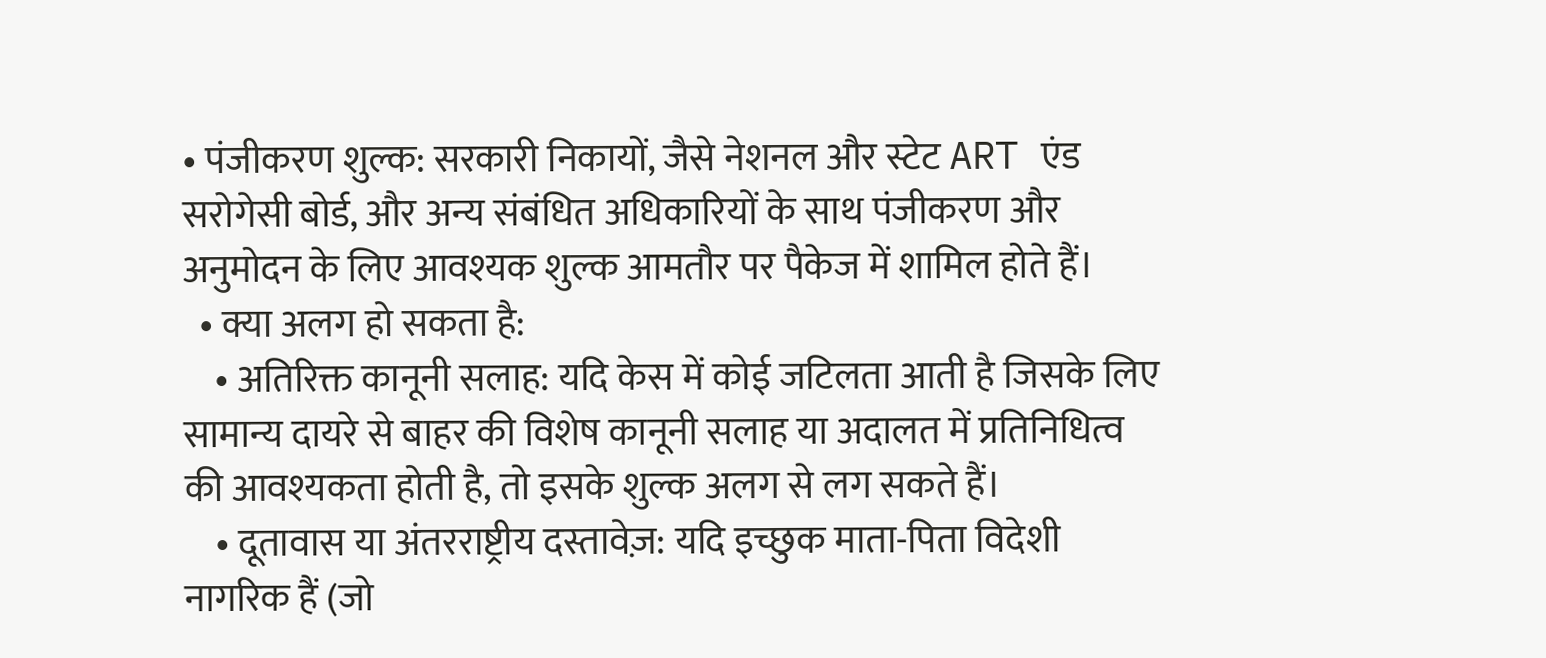• पंजीकरण शुल्क: सरकारी निकायों, जैसे नेशनल और स्टेट ART एंड सरोगेसी बोर्ड, और अन्य संबंधित अधिकारियों के साथ पंजीकरण और अनुमोदन के लिए आवश्यक शुल्क आमतौर पर पैकेज में शामिल होते हैं।
  • क्या अलग हो सकता है:
    • अतिरिक्त कानूनी सलाह: यदि केस में कोई जटिलता आती है जिसके लिए सामान्य दायरे से बाहर की विशेष कानूनी सलाह या अदालत में प्रतिनिधित्व की आवश्यकता होती है, तो इसके शुल्क अलग से लग सकते हैं।
    • दूतावास या अंतरराष्ट्रीय दस्तावेज़: यदि इच्छुक माता-पिता विदेशी नागरिक हैं (जो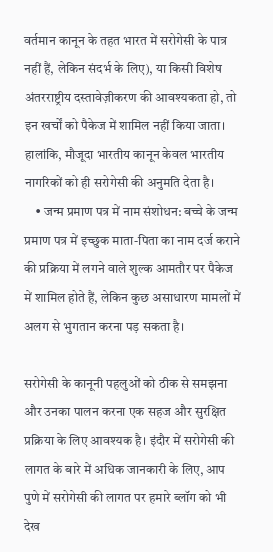वर्तमान कानून के तहत भारत में सरोगेसी के पात्र नहीं हैं, लेकिन संदर्भ के लिए), या किसी विशेष अंतरराष्ट्रीय दस्तावेज़ीकरण की आवश्यकता हो, तो इन खर्चों को पैकेज में शामिल नहीं किया जाता। हालांकि, मौजूदा भारतीय कानून केवल भारतीय नागरिकों को ही सरोगेसी की अनुमति देता है।
    • जन्म प्रमाण पत्र में नाम संशोधन: बच्चे के जन्म प्रमाण पत्र में इच्छुक माता-पिता का नाम दर्ज कराने की प्रक्रिया में लगने वाले शुल्क आमतौर पर पैकेज में शामिल होते हैं, लेकिन कुछ असाधारण मामलों में अलग से भुगतान करना पड़ सकता है।

सरोगेसी के कानूनी पहलुओं को ठीक से समझना और उनका पालन करना एक सहज और सुरक्षित प्रक्रिया के लिए आवश्यक है। इंदौर में सरोगेसी की लागत के बारे में अधिक जानकारी के लिए, आप पुणे में सरोगेसी की लागत पर हमारे ब्लॉग को भी देख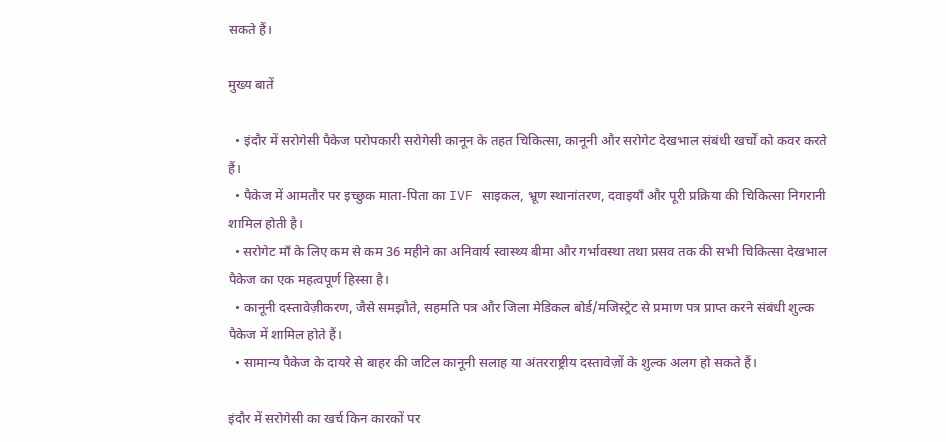सकते हैं।

मुख्य बातें

  • इंदौर में सरोगेसी पैकेज परोपकारी सरोगेसी कानून के तहत चिकित्सा, कानूनी और सरोगेट देखभाल संबंधी खर्चों को कवर करते हैं।
  • पैकेज में आमतौर पर इच्छुक माता-पिता का IVF साइकल, भ्रूण स्थानांतरण, दवाइयाँ और पूरी प्रक्रिया की चिकित्सा निगरानी शामिल होती है।
  • सरोगेट माँ के लिए कम से कम 36 महीने का अनिवार्य स्वास्थ्य बीमा और गर्भावस्था तथा प्रसव तक की सभी चिकित्सा देखभाल पैकेज का एक महत्वपूर्ण हिस्सा है।
  • कानूनी दस्तावेज़ीकरण, जैसे समझौते, सहमति पत्र और जिला मेडिकल बोर्ड/मजिस्ट्रेट से प्रमाण पत्र प्राप्त करने संबंधी शुल्क पैकेज में शामिल होते हैं।
  • सामान्य पैकेज के दायरे से बाहर की जटिल कानूनी सलाह या अंतरराष्ट्रीय दस्तावेज़ों के शुल्क अलग हो सकते हैं।

इंदौर में सरोगेसी का खर्च किन कारकों पर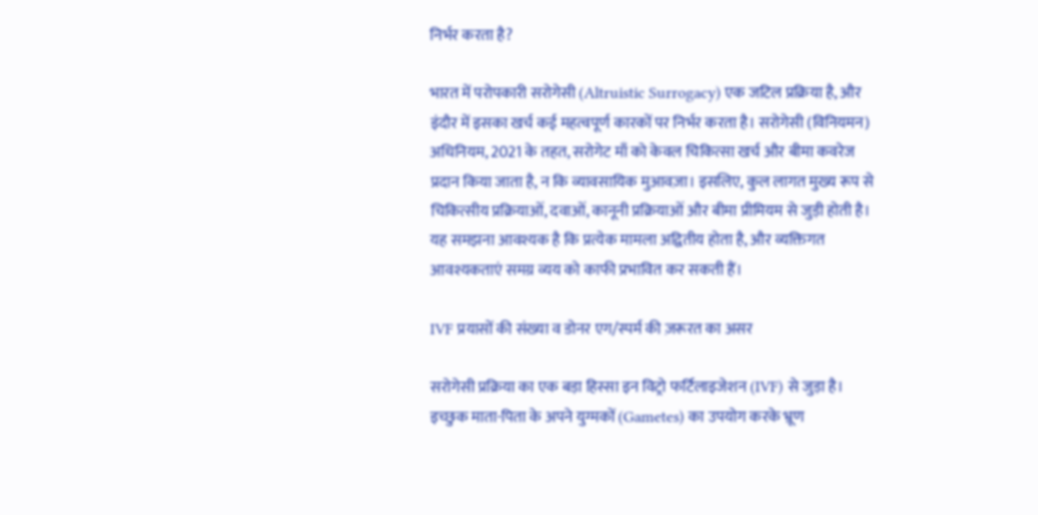निर्भर करता है?

भारत में परोपकारी सरोगेसी (Altruistic Surrogacy) एक जटिल प्रक्रिया है, और इंदौर में इसका खर्च कई महत्वपूर्ण कारकों पर निर्भर करता है। सरोगेसी (विनियमन) अधिनियम, 2021 के तहत, सरोगेट माँ को केवल चिकित्सा खर्च और बीमा कवरेज प्रदान किया जाता है, न कि व्यावसायिक मुआवज़ा। इसलिए, कुल लागत मुख्य रूप से चिकित्सीय प्रक्रियाओं, दवाओं, कानूनी प्रक्रियाओं और बीमा प्रीमियम से जुड़ी होती है। यह समझना आवश्यक है कि प्रत्येक मामला अद्वितीय होता है, और व्यक्तिगत आवश्यकताएं समग्र व्यय को काफी प्रभावित कर सकती हैं।

IVF प्रयासों की संख्या व डोनर एग/स्पर्म की ज़रूरत का असर

सरोगेसी प्रक्रिया का एक बड़ा हिस्सा इन विट्रो फर्टिलाइजेशन (IVF) से जुड़ा है। इच्छुक माता-पिता के अपने युग्मकों (Gametes) का उपयोग करके भ्रूण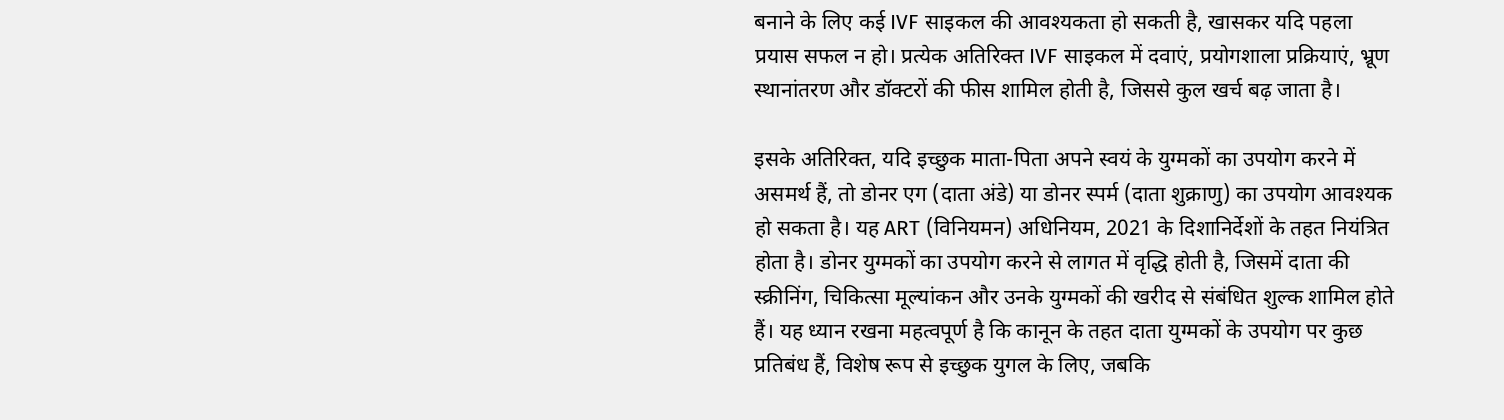बनाने के लिए कई IVF साइकल की आवश्यकता हो सकती है, खासकर यदि पहला प्रयास सफल न हो। प्रत्येक अतिरिक्त IVF साइकल में दवाएं, प्रयोगशाला प्रक्रियाएं, भ्रूण स्थानांतरण और डॉक्टरों की फीस शामिल होती है, जिससे कुल खर्च बढ़ जाता है।

इसके अतिरिक्त, यदि इच्छुक माता-पिता अपने स्वयं के युग्मकों का उपयोग करने में असमर्थ हैं, तो डोनर एग (दाता अंडे) या डोनर स्पर्म (दाता शुक्राणु) का उपयोग आवश्यक हो सकता है। यह ART (विनियमन) अधिनियम, 2021 के दिशानिर्देशों के तहत नियंत्रित होता है। डोनर युग्मकों का उपयोग करने से लागत में वृद्धि होती है, जिसमें दाता की स्क्रीनिंग, चिकित्सा मूल्यांकन और उनके युग्मकों की खरीद से संबंधित शुल्क शामिल होते हैं। यह ध्यान रखना महत्वपूर्ण है कि कानून के तहत दाता युग्मकों के उपयोग पर कुछ प्रतिबंध हैं, विशेष रूप से इच्छुक युगल के लिए, जबकि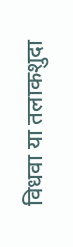विधवा या तलाकशुदा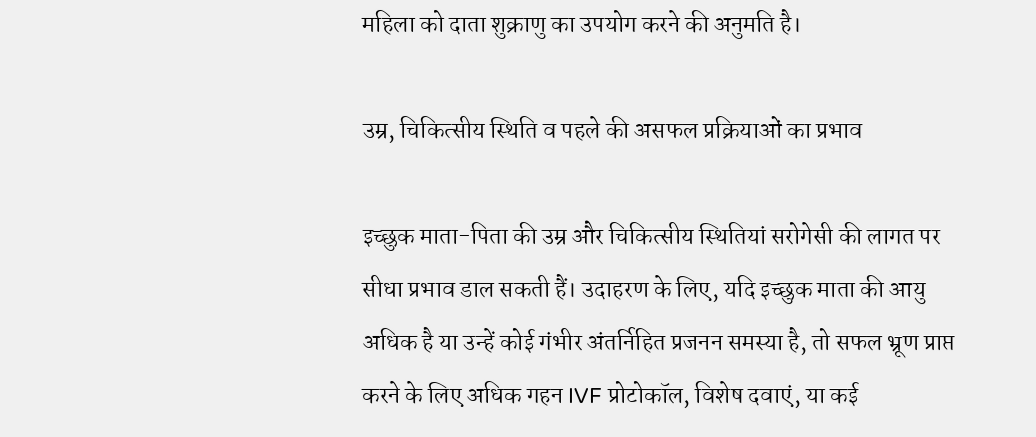महिला को दाता शुक्राणु का उपयोग करने की अनुमति है।

उम्र, चिकित्सीय स्थिति व पहले की असफल प्रक्रियाओं का प्रभाव

इच्छुक माता-पिता की उम्र और चिकित्सीय स्थितियां सरोगेसी की लागत पर सीधा प्रभाव डाल सकती हैं। उदाहरण के लिए, यदि इच्छुक माता की आयु अधिक है या उन्हें कोई गंभीर अंतर्निहित प्रजनन समस्या है, तो सफल भ्रूण प्राप्त करने के लिए अधिक गहन IVF प्रोटोकॉल, विशेष दवाएं, या कई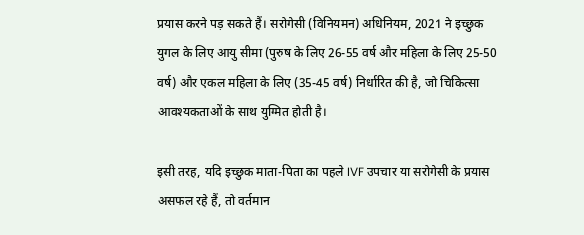प्रयास करने पड़ सकते हैं। सरोगेसी (विनियमन) अधिनियम, 2021 ने इच्छुक युगल के लिए आयु सीमा (पुरुष के लिए 26-55 वर्ष और महिला के लिए 25-50 वर्ष) और एकल महिला के लिए (35-45 वर्ष) निर्धारित की है, जो चिकित्सा आवश्यकताओं के साथ युग्मित होती है।

इसी तरह, यदि इच्छुक माता-पिता का पहले IVF उपचार या सरोगेसी के प्रयास असफल रहे हैं, तो वर्तमान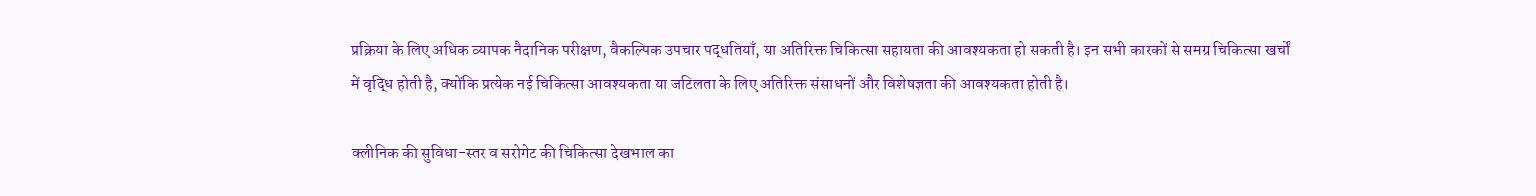प्रक्रिया के लिए अधिक व्यापक नैदानिक परीक्षण, वैकल्पिक उपचार पद्धतियाँ, या अतिरिक्त चिकित्सा सहायता की आवश्यकता हो सकती है। इन सभी कारकों से समग्र चिकित्सा खर्चों में वृद्धि होती है, क्योंकि प्रत्येक नई चिकित्सा आवश्यकता या जटिलता के लिए अतिरिक्त संसाधनों और विशेषज्ञता की आवश्यकता होती है।

क्लीनिक की सुविधा-स्तर व सरोगेट की चिकित्सा देखभाल का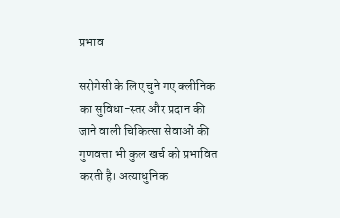प्रभाव

सरोगेसी के लिए चुने गए क्लीनिक का सुविधा-स्तर और प्रदान की जाने वाली चिकित्सा सेवाओं की गुणवत्ता भी कुल खर्च को प्रभावित करती है। अत्याधुनिक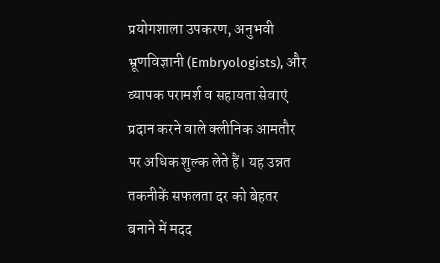प्रयोगशाला उपकरण, अनुभवी भ्रूणविज्ञानी (Embryologists), और व्यापक परामर्श व सहायता सेवाएं प्रदान करने वाले क्लीनिक आमतौर पर अधिक शुल्क लेते हैं। यह उन्नत तकनीकें सफलता दर को बेहतर बनाने में मदद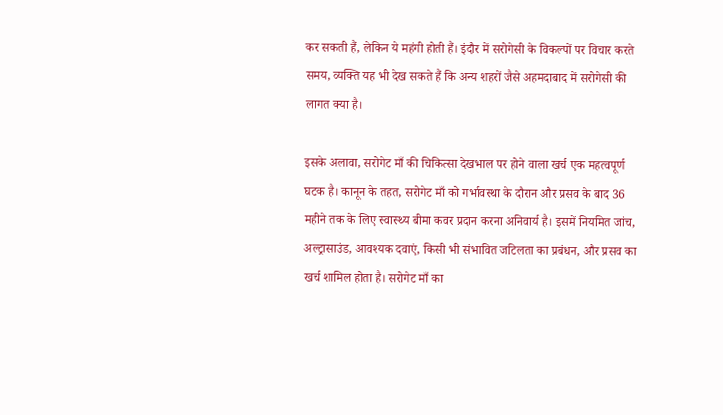कर सकती हैं, लेकिन ये महंगी होती हैं। इंदौर में सरोगेसी के विकल्पों पर विचार करते समय, व्यक्ति यह भी देख सकते हैं कि अन्य शहरों जैसे अहमदाबाद में सरोगेसी की लागत क्या है।

इसके अलावा, सरोगेट माँ की चिकित्सा देखभाल पर होने वाला खर्च एक महत्वपूर्ण घटक है। कानून के तहत, सरोगेट माँ को गर्भावस्था के दौरान और प्रसव के बाद 36 महीने तक के लिए स्वास्थ्य बीमा कवर प्रदान करना अनिवार्य है। इसमें नियमित जांच, अल्ट्रासाउंड, आवश्यक दवाएं, किसी भी संभावित जटिलता का प्रबंधन, और प्रसव का खर्च शामिल होता है। सरोगेट माँ का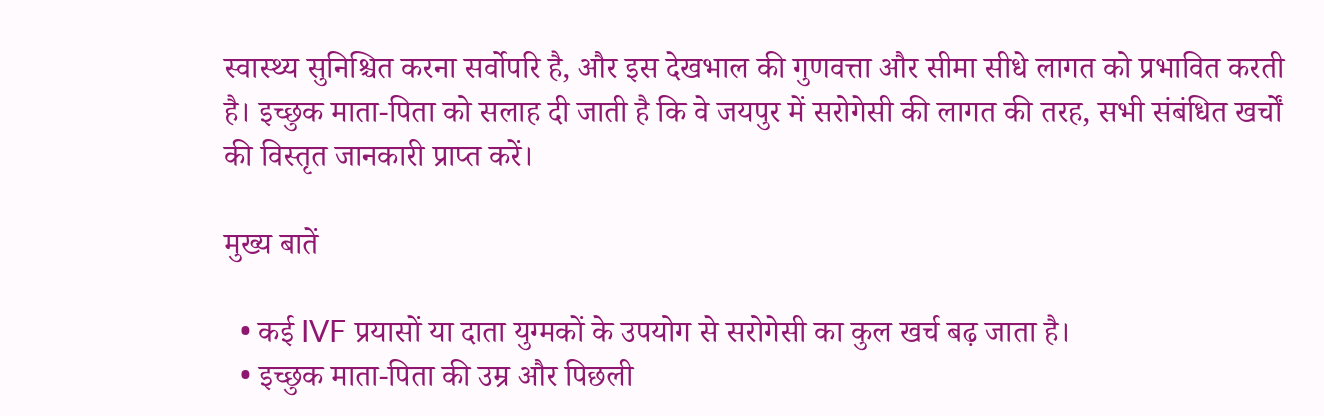स्वास्थ्य सुनिश्चित करना सर्वोपरि है, और इस देखभाल की गुणवत्ता और सीमा सीधे लागत को प्रभावित करती है। इच्छुक माता-पिता को सलाह दी जाती है कि वे जयपुर में सरोगेसी की लागत की तरह, सभी संबंधित खर्चों की विस्तृत जानकारी प्राप्त करें।

मुख्य बातें

  • कई IVF प्रयासों या दाता युग्मकों के उपयोग से सरोगेसी का कुल खर्च बढ़ जाता है।
  • इच्छुक माता-पिता की उम्र और पिछली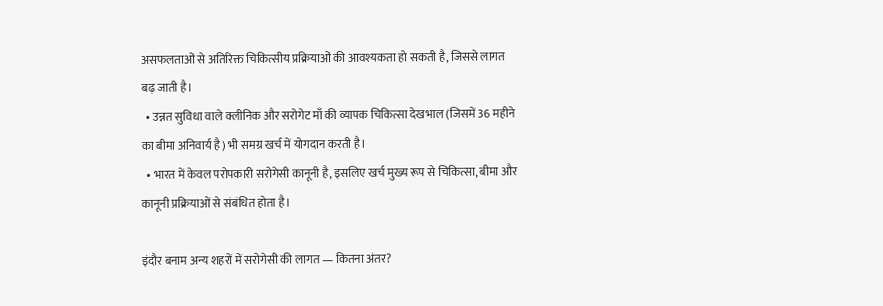असफलताओं से अतिरिक्त चिकित्सीय प्रक्रियाओं की आवश्यकता हो सकती है, जिससे लागत बढ़ जाती है।
  • उन्नत सुविधा वाले क्लीनिक और सरोगेट माँ की व्यापक चिकित्सा देखभाल (जिसमें 36 महीने का बीमा अनिवार्य है) भी समग्र खर्च में योगदान करती है।
  • भारत में केवल परोपकारी सरोगेसी कानूनी है, इसलिए खर्च मुख्य रूप से चिकित्सा, बीमा और कानूनी प्रक्रियाओं से संबंधित होता है।

इंदौर बनाम अन्य शहरों में सरोगेसी की लागत — कितना अंतर?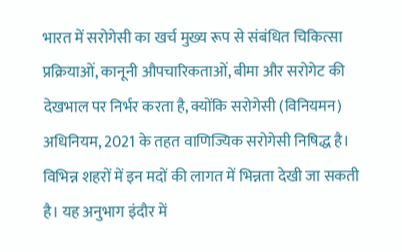भारत में सरोगेसी का खर्च मुख्य रूप से संबंधित चिकित्सा प्रक्रियाओं, कानूनी औपचारिकताओं, बीमा और सरोगेट की देखभाल पर निर्भर करता है, क्योंकि सरोगेसी (विनियमन) अधिनियम, 2021 के तहत वाणिज्यिक सरोगेसी निषिद्ध है। विभिन्न शहरों में इन मदों की लागत में भिन्नता देखी जा सकती है। यह अनुभाग इंदौर में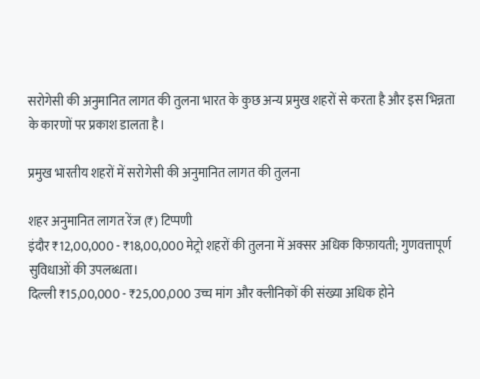सरोगेसी की अनुमानित लागत की तुलना भारत के कुछ अन्य प्रमुख शहरों से करता है और इस भिन्नता के कारणों पर प्रकाश डालता है।

प्रमुख भारतीय शहरों में सरोगेसी की अनुमानित लागत की तुलना

शहर अनुमानित लागत रेंज (₹) टिप्पणी
इंदौर ₹12,00,000 - ₹18,00,000 मेट्रो शहरों की तुलना में अक्सर अधिक किफ़ायती; गुणवत्तापूर्ण सुविधाओं की उपलब्धता।
दिल्ली ₹15,00,000 - ₹25,00,000 उच्च मांग और क्लीनिकों की संख्या अधिक होने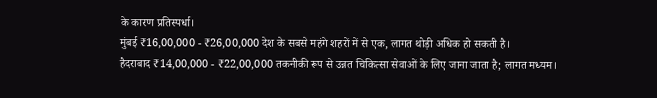के कारण प्रतिस्पर्धा।
मुंबई ₹16,00,000 - ₹26,00,000 देश के सबसे महंगे शहरों में से एक, लागत थोड़ी अधिक हो सकती है।
हैदराबाद ₹14,00,000 - ₹22,00,000 तकनीकी रूप से उन्नत चिकित्सा सेवाओं के लिए जाना जाता है; लागत मध्यम।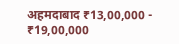अहमदाबाद ₹13,00,000 - ₹19,00,000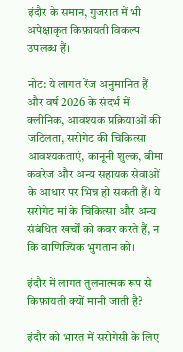इंदौर के समान, गुजरात में भी अपेक्षाकृत किफ़ायती विकल्प उपलब्ध हैं।

नोट: ये लागत रेंज अनुमानित हैं और वर्ष 2026 के संदर्भ में क्लीनिक, आवश्यक प्रक्रियाओं की जटिलता, सरोगेट की चिकित्सा आवश्यकताएं, कानूनी शुल्क, बीमा कवरेज और अन्य सहायक सेवाओं के आधार पर भिन्न हो सकती हैं। ये सरोगेट मां के चिकित्सा और अन्य संबंधित खर्चों को कवर करते हैं, न कि वाणिज्यिक भुगतान को।

इंदौर में लागत तुलनात्मक रूप से किफ़ायती क्यों मानी जाती है?

इंदौर को भारत में सरोगेसी के लिए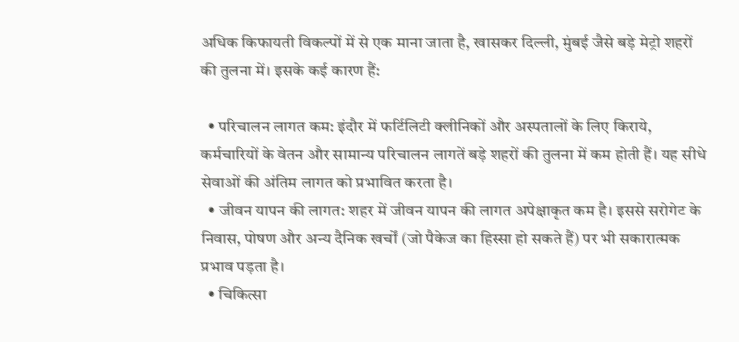अधिक किफायती विकल्पों में से एक माना जाता है, खासकर दिल्ली, मुंबई जैसे बड़े मेट्रो शहरों की तुलना में। इसके कई कारण हैं:

  • परिचालन लागत कम: इंदौर में फर्टिलिटी क्लीनिकों और अस्पतालों के लिए किराये, कर्मचारियों के वेतन और सामान्य परिचालन लागतें बड़े शहरों की तुलना में कम होती हैं। यह सीधे सेवाओं की अंतिम लागत को प्रभावित करता है।
  • जीवन यापन की लागत: शहर में जीवन यापन की लागत अपेक्षाकृत कम है। इससे सरोगेट के निवास, पोषण और अन्य दैनिक खर्चों (जो पैकेज का हिस्सा हो सकते हैं) पर भी सकारात्मक प्रभाव पड़ता है।
  • चिकित्सा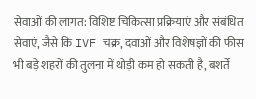सेवाओं की लागत: विशिष्ट चिकित्सा प्रक्रियाएं और संबंधित सेवाएं, जैसे कि IVF चक्र, दवाओं और विशेषज्ञों की फीस भी बड़े शहरों की तुलना में थोड़ी कम हो सकती है, बशर्ते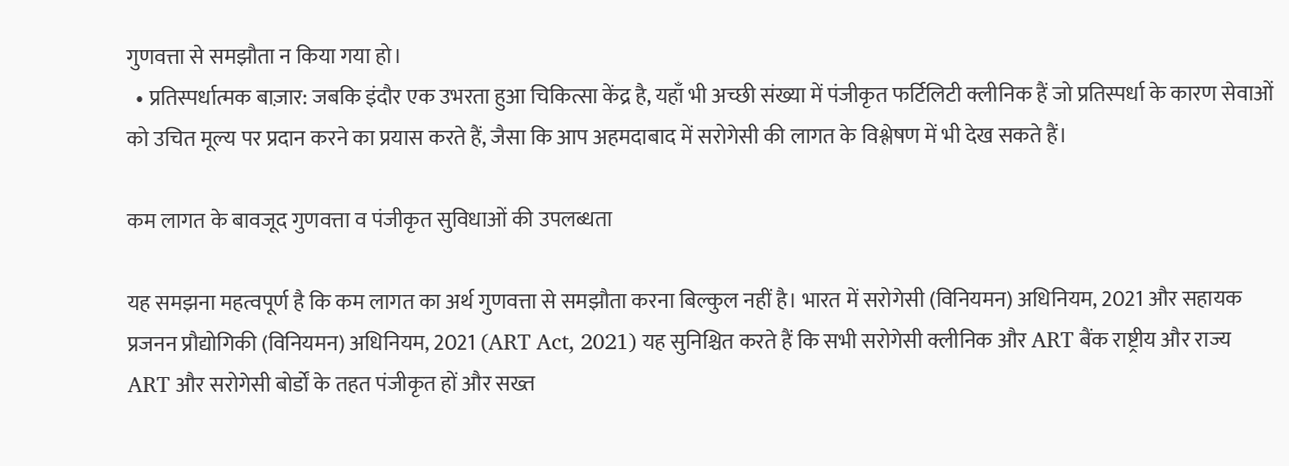गुणवत्ता से समझौता न किया गया हो।
  • प्रतिस्पर्धात्मक बाज़ार: जबकि इंदौर एक उभरता हुआ चिकित्सा केंद्र है, यहाँ भी अच्छी संख्या में पंजीकृत फर्टिलिटी क्लीनिक हैं जो प्रतिस्पर्धा के कारण सेवाओं को उचित मूल्य पर प्रदान करने का प्रयास करते हैं, जैसा कि आप अहमदाबाद में सरोगेसी की लागत के विश्लेषण में भी देख सकते हैं।

कम लागत के बावजूद गुणवत्ता व पंजीकृत सुविधाओं की उपलब्धता

यह समझना महत्वपूर्ण है कि कम लागत का अर्थ गुणवत्ता से समझौता करना बिल्कुल नहीं है। भारत में सरोगेसी (विनियमन) अधिनियम, 2021 और सहायक प्रजनन प्रौद्योगिकी (विनियमन) अधिनियम, 2021 (ART Act, 2021) यह सुनिश्चित करते हैं कि सभी सरोगेसी क्लीनिक और ART बैंक राष्ट्रीय और राज्य ART और सरोगेसी बोर्डों के तहत पंजीकृत हों और सख्त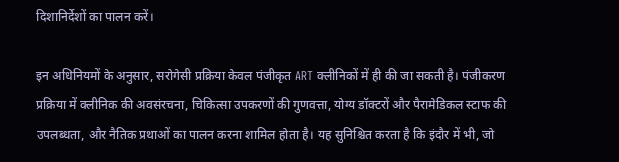दिशानिर्देशों का पालन करें।

इन अधिनियमों के अनुसार, सरोगेसी प्रक्रिया केवल पंजीकृत ART क्लीनिकों में ही की जा सकती है। पंजीकरण प्रक्रिया में क्लीनिक की अवसंरचना, चिकित्सा उपकरणों की गुणवत्ता, योग्य डॉक्टरों और पैरामेडिकल स्टाफ की उपलब्धता, और नैतिक प्रथाओं का पालन करना शामिल होता है। यह सुनिश्चित करता है कि इंदौर में भी, जो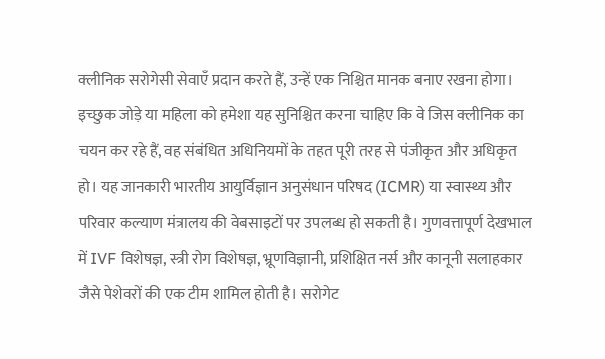क्लीनिक सरोगेसी सेवाएँ प्रदान करते हैं, उन्हें एक निश्चित मानक बनाए रखना होगा। इच्छुक जोड़े या महिला को हमेशा यह सुनिश्चित करना चाहिए कि वे जिस क्लीनिक का चयन कर रहे हैं, वह संबंधित अधिनियमों के तहत पूरी तरह से पंजीकृत और अधिकृत हो। यह जानकारी भारतीय आयुर्विज्ञान अनुसंधान परिषद (ICMR) या स्वास्थ्य और परिवार कल्याण मंत्रालय की वेबसाइटों पर उपलब्ध हो सकती है। गुणवत्तापूर्ण देखभाल में IVF विशेषज्ञ, स्त्री रोग विशेषज्ञ, भ्रूणविज्ञानी, प्रशिक्षित नर्स और कानूनी सलाहकार जैसे पेशेवरों की एक टीम शामिल होती है। सरोगेट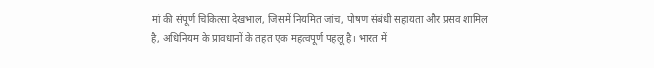मां की संपूर्ण चिकित्सा देखभाल, जिसमें नियमित जांच, पोषण संबंधी सहायता और प्रसव शामिल है, अधिनियम के प्रावधानों के तहत एक महत्वपूर्ण पहलू है। भारत में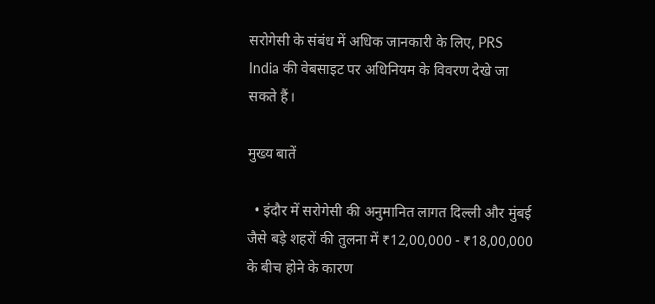सरोगेसी के संबंध में अधिक जानकारी के लिए, PRS India की वेबसाइट पर अधिनियम के विवरण देखे जा सकते हैं।

मुख्य बातें

  • इंदौर में सरोगेसी की अनुमानित लागत दिल्ली और मुंबई जैसे बड़े शहरों की तुलना में ₹12,00,000 - ₹18,00,000 के बीच होने के कारण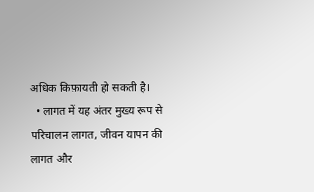अधिक किफ़ायती हो सकती है।
  • लागत में यह अंतर मुख्य रूप से परिचालन लागत, जीवन यापन की लागत और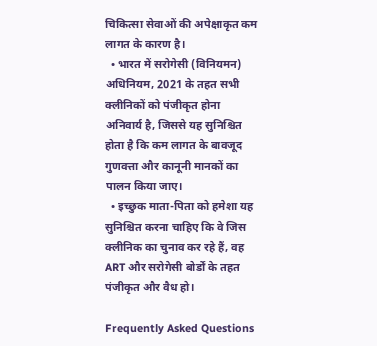चिकित्सा सेवाओं की अपेक्षाकृत कम लागत के कारण है।
  • भारत में सरोगेसी (विनियमन) अधिनियम, 2021 के तहत सभी क्लीनिकों को पंजीकृत होना अनिवार्य है, जिससे यह सुनिश्चित होता है कि कम लागत के बावजूद गुणवत्ता और कानूनी मानकों का पालन किया जाए।
  • इच्छुक माता-पिता को हमेशा यह सुनिश्चित करना चाहिए कि वे जिस क्लीनिक का चुनाव कर रहे हैं, वह ART और सरोगेसी बोर्डों के तहत पंजीकृत और वैध हो।

Frequently Asked Questions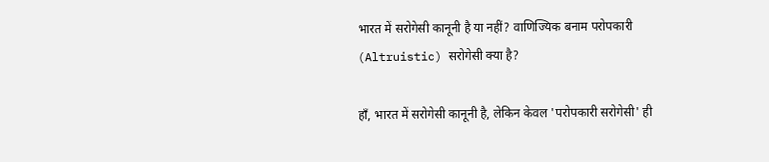भारत में सरोगेसी कानूनी है या नहीं? वाणिज्यिक बनाम परोपकारी (Altruistic) सरोगेसी क्या है?

हाँ, भारत में सरोगेसी कानूनी है, लेकिन केवल 'परोपकारी सरोगेसी' ही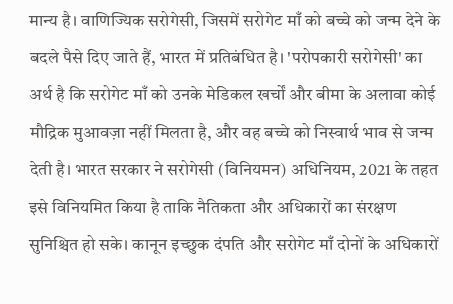मान्य है। वाणिज्यिक सरोगेसी, जिसमें सरोगेट माँ को बच्चे को जन्म देने के बदले पैसे दिए जाते हैं, भारत में प्रतिबंधित है। 'परोपकारी सरोगेसी' का अर्थ है कि सरोगेट माँ को उनके मेडिकल खर्चों और बीमा के अलावा कोई मौद्रिक मुआवज़ा नहीं मिलता है, और वह बच्चे को निस्वार्थ भाव से जन्म देती है। भारत सरकार ने सरोगेसी (विनियमन) अधिनियम, 2021 के तहत इसे विनियमित किया है ताकि नैतिकता और अधिकारों का संरक्षण सुनिश्चित हो सके। कानून इच्छुक दंपति और सरोगेट माँ दोनों के अधिकारों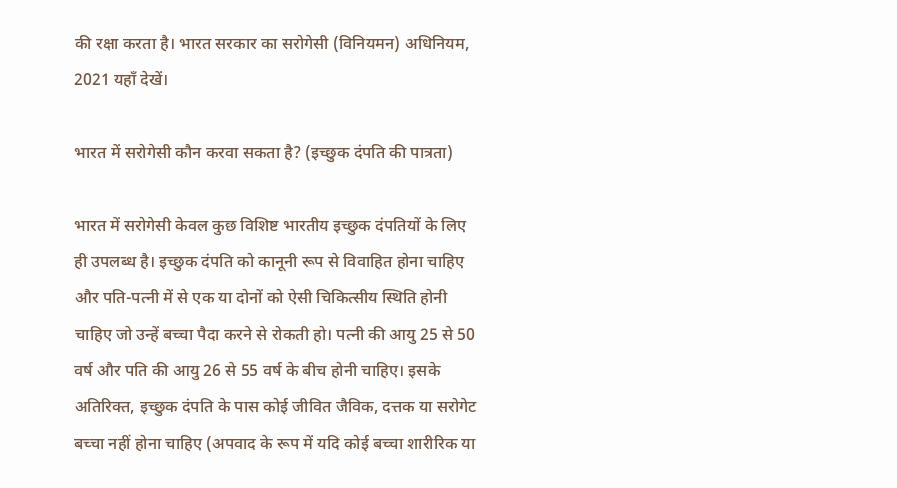की रक्षा करता है। भारत सरकार का सरोगेसी (विनियमन) अधिनियम, 2021 यहाँ देखें।

भारत में सरोगेसी कौन करवा सकता है? (इच्छुक दंपति की पात्रता)

भारत में सरोगेसी केवल कुछ विशिष्ट भारतीय इच्छुक दंपतियों के लिए ही उपलब्ध है। इच्छुक दंपति को कानूनी रूप से विवाहित होना चाहिए और पति-पत्नी में से एक या दोनों को ऐसी चिकित्सीय स्थिति होनी चाहिए जो उन्हें बच्चा पैदा करने से रोकती हो। पत्नी की आयु 25 से 50 वर्ष और पति की आयु 26 से 55 वर्ष के बीच होनी चाहिए। इसके अतिरिक्त, इच्छुक दंपति के पास कोई जीवित जैविक, दत्तक या सरोगेट बच्चा नहीं होना चाहिए (अपवाद के रूप में यदि कोई बच्चा शारीरिक या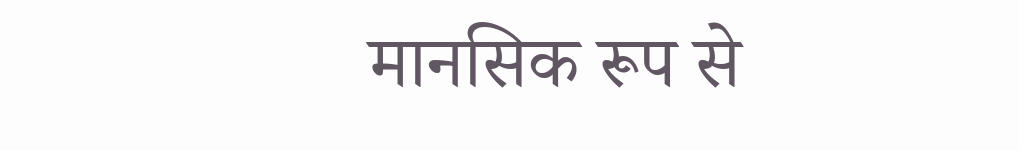मानसिक रूप से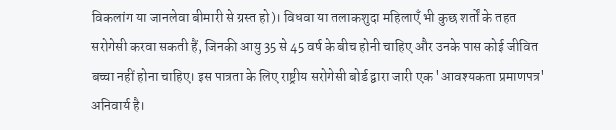विकलांग या जानलेवा बीमारी से ग्रस्त हो)। विधवा या तलाकशुदा महिलाएँ भी कुछ शर्तों के तहत सरोगेसी करवा सकती हैं, जिनकी आयु 35 से 45 वर्ष के बीच होनी चाहिए और उनके पास कोई जीवित बच्चा नहीं होना चाहिए। इस पात्रता के लिए राष्ट्रीय सरोगेसी बोर्ड द्वारा जारी एक 'आवश्यकता प्रमाणपत्र' अनिवार्य है।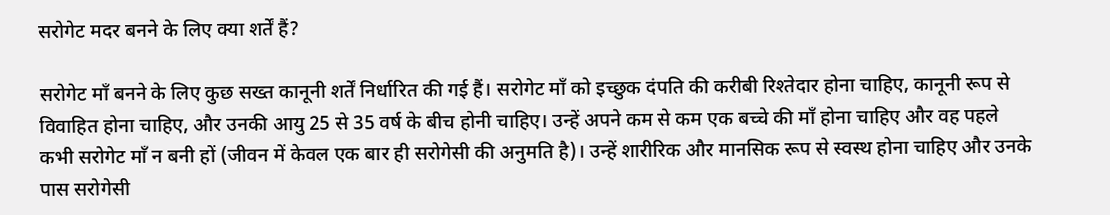सरोगेट मदर बनने के लिए क्या शर्तें हैं?

सरोगेट माँ बनने के लिए कुछ सख्त कानूनी शर्तें निर्धारित की गई हैं। सरोगेट माँ को इच्छुक दंपति की करीबी रिश्तेदार होना चाहिए, कानूनी रूप से विवाहित होना चाहिए, और उनकी आयु 25 से 35 वर्ष के बीच होनी चाहिए। उन्हें अपने कम से कम एक बच्चे की माँ होना चाहिए और वह पहले कभी सरोगेट माँ न बनी हों (जीवन में केवल एक बार ही सरोगेसी की अनुमति है)। उन्हें शारीरिक और मानसिक रूप से स्वस्थ होना चाहिए और उनके पास सरोगेसी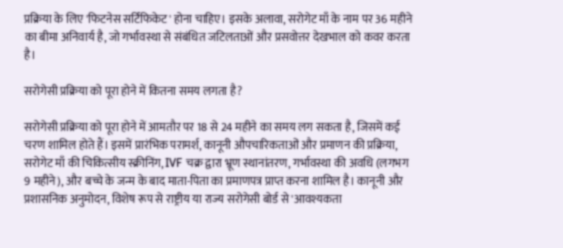प्रक्रिया के लिए 'फिटनेस सर्टिफिकेट' होना चाहिए। इसके अलावा, सरोगेट माँ के नाम पर 36 महीने का बीमा अनिवार्य है, जो गर्भावस्था से संबंधित जटिलताओं और प्रसवोत्तर देखभाल को कवर करता है।

सरोगेसी प्रक्रिया को पूरा होने में कितना समय लगता है?

सरोगेसी प्रक्रिया को पूरा होने में आमतौर पर 18 से 24 महीने का समय लग सकता है, जिसमें कई चरण शामिल होते हैं। इसमें प्रारंभिक परामर्श, कानूनी औपचारिकताओं और प्रमाणन की प्रक्रिया, सरोगेट माँ की चिकित्सीय स्क्रीनिंग, IVF चक्र द्वारा भ्रूण स्थानांतरण, गर्भावस्था की अवधि (लगभग 9 महीने), और बच्चे के जन्म के बाद माता-पिता का प्रमाणपत्र प्राप्त करना शामिल है। कानूनी और प्रशासनिक अनुमोदन, विशेष रूप से राष्ट्रीय या राज्य सरोगेसी बोर्ड से 'आवश्यकता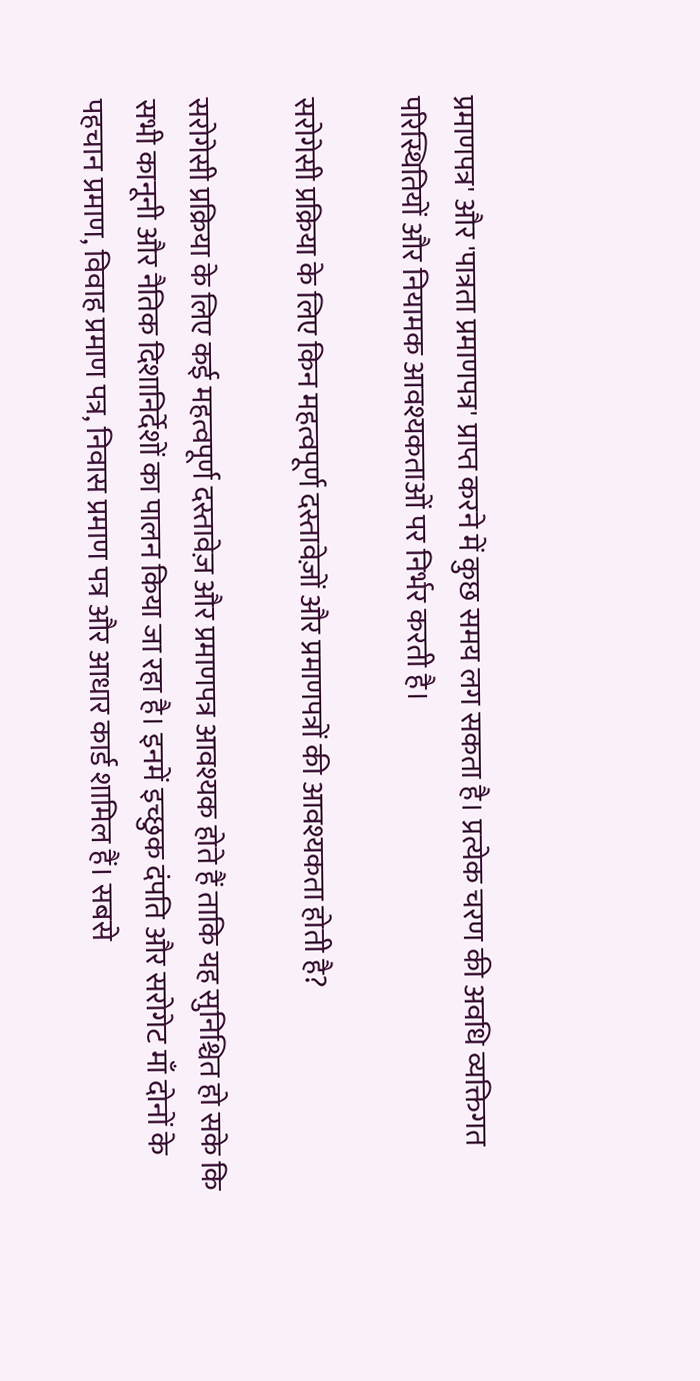प्रमाणपत्र' और 'पात्रता प्रमाणपत्र' प्राप्त करने में कुछ समय लग सकता है। प्रत्येक चरण की अवधि व्यक्तिगत परिस्थितियों और नियामक आवश्यकताओं पर निर्भर करती है।

सरोगेसी प्रक्रिया के लिए किन महत्वपूर्ण दस्तावेज़ों और प्रमाणपत्रों की आवश्यकता होती है?

सरोगेसी प्रक्रिया के लिए कई महत्वपूर्ण दस्तावेज़ और प्रमाणपत्र आवश्यक होते हैं ताकि यह सुनिश्चित हो सके कि सभी कानूनी और नैतिक दिशानिर्देशों का पालन किया जा रहा है। इनमें इच्छुक दंपति और सरोगेट माँ दोनों के पहचान प्रमाण, विवाह प्रमाण पत्र, निवास प्रमाण पत्र और आधार कार्ड शामिल हैं। सबसे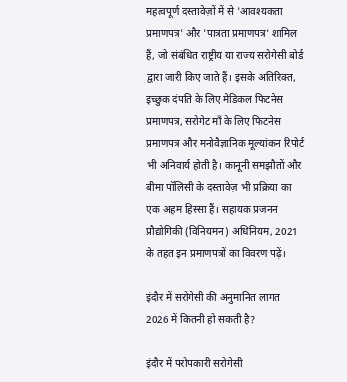महत्वपूर्ण दस्तावेज़ों में से 'आवश्यकता प्रमाणपत्र' और 'पात्रता प्रमाणपत्र' शामिल हैं, जो संबंधित राष्ट्रीय या राज्य सरोगेसी बोर्ड द्वारा जारी किए जाते हैं। इसके अतिरिक्त, इच्छुक दंपति के लिए मेडिकल फिटनेस प्रमाणपत्र, सरोगेट माँ के लिए फिटनेस प्रमाणपत्र और मनोवैज्ञानिक मूल्यांकन रिपोर्ट भी अनिवार्य होती है। कानूनी समझौतों और बीमा पॉलिसी के दस्तावेज़ भी प्रक्रिया का एक अहम हिस्सा हैं। सहायक प्रजनन प्रौद्योगिकी (विनियमन) अधिनियम, 2021 के तहत इन प्रमाणपत्रों का विवरण पढ़ें।

इंदौर में सरोगेसी की अनुमानित लागत 2026 में कितनी हो सकती है?

इंदौर में परोपकारी सरोगेसी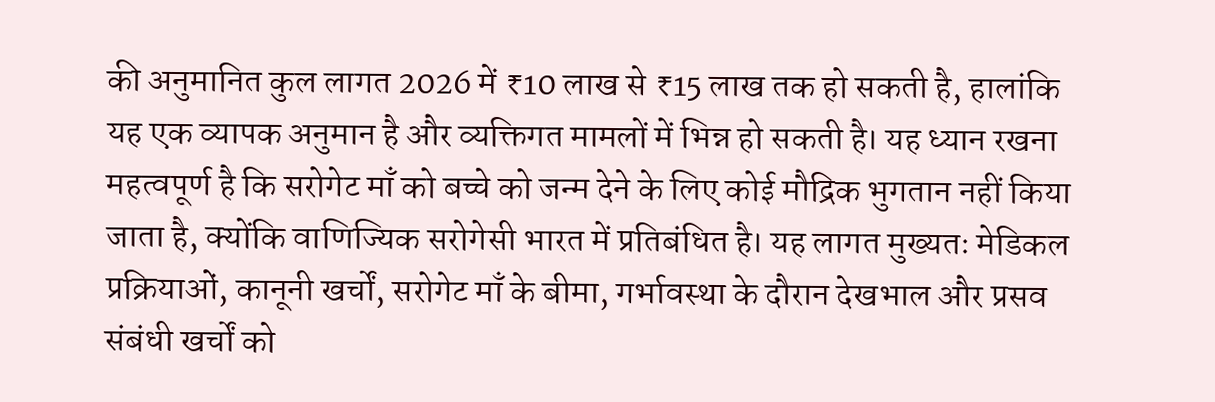की अनुमानित कुल लागत 2026 में ₹10 लाख से ₹15 लाख तक हो सकती है, हालांकि यह एक व्यापक अनुमान है और व्यक्तिगत मामलों में भिन्न हो सकती है। यह ध्यान रखना महत्वपूर्ण है कि सरोगेट माँ को बच्चे को जन्म देने के लिए कोई मौद्रिक भुगतान नहीं किया जाता है, क्योंकि वाणिज्यिक सरोगेसी भारत में प्रतिबंधित है। यह लागत मुख्यतः मेडिकल प्रक्रियाओं, कानूनी खर्चों, सरोगेट माँ के बीमा, गर्भावस्था के दौरान देखभाल और प्रसव संबंधी खर्चों को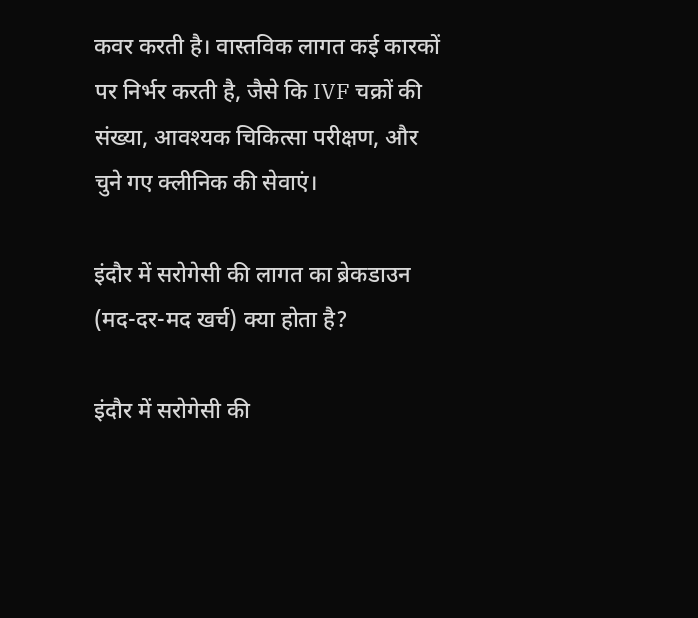कवर करती है। वास्तविक लागत कई कारकों पर निर्भर करती है, जैसे कि IVF चक्रों की संख्या, आवश्यक चिकित्सा परीक्षण, और चुने गए क्लीनिक की सेवाएं।

इंदौर में सरोगेसी की लागत का ब्रेकडाउन (मद-दर-मद खर्च) क्या होता है?

इंदौर में सरोगेसी की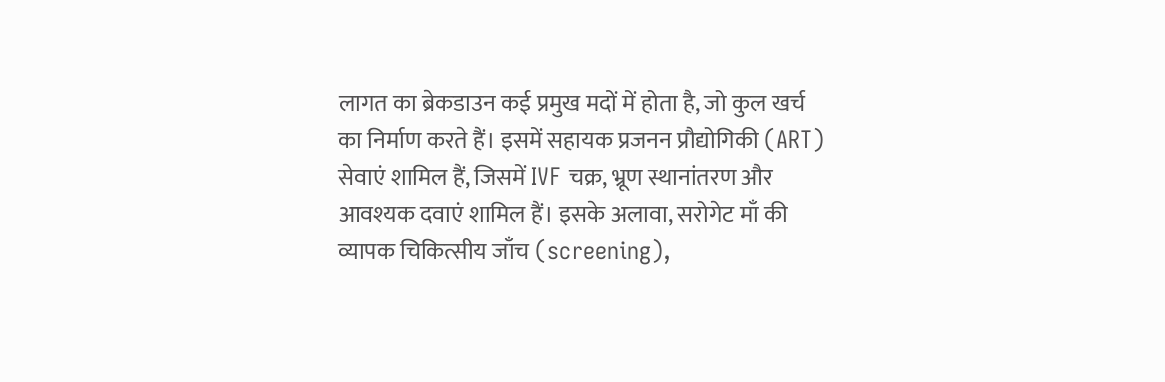लागत का ब्रेकडाउन कई प्रमुख मदों में होता है, जो कुल खर्च का निर्माण करते हैं। इसमें सहायक प्रजनन प्रौद्योगिकी (ART) सेवाएं शामिल हैं, जिसमें IVF चक्र, भ्रूण स्थानांतरण और आवश्यक दवाएं शामिल हैं। इसके अलावा, सरोगेट माँ की व्यापक चिकित्सीय जाँच (screening),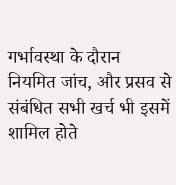गर्भावस्था के दौरान नियमित जांच, और प्रसव से संबंधित सभी खर्च भी इसमें शामिल होते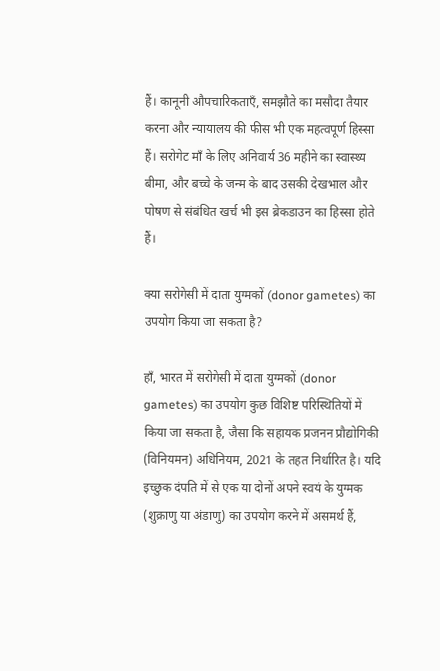हैं। कानूनी औपचारिकताएँ, समझौते का मसौदा तैयार करना और न्यायालय की फीस भी एक महत्वपूर्ण हिस्सा हैं। सरोगेट माँ के लिए अनिवार्य 36 महीने का स्वास्थ्य बीमा, और बच्चे के जन्म के बाद उसकी देखभाल और पोषण से संबंधित खर्च भी इस ब्रेकडाउन का हिस्सा होते हैं।

क्या सरोगेसी में दाता युग्मकों (donor gametes) का उपयोग किया जा सकता है?

हाँ, भारत में सरोगेसी में दाता युग्मकों (donor gametes) का उपयोग कुछ विशिष्ट परिस्थितियों में किया जा सकता है, जैसा कि सहायक प्रजनन प्रौद्योगिकी (विनियमन) अधिनियम, 2021 के तहत निर्धारित है। यदि इच्छुक दंपति में से एक या दोनों अपने स्वयं के युग्मक (शुक्राणु या अंडाणु) का उपयोग करने में असमर्थ हैं,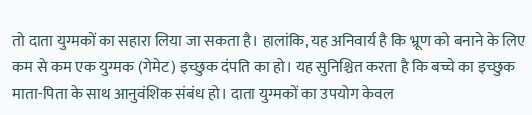तो दाता युग्मकों का सहारा लिया जा सकता है। हालांकि, यह अनिवार्य है कि भ्रूण को बनाने के लिए कम से कम एक युग्मक (गेमेट) इच्छुक दंपति का हो। यह सुनिश्चित करता है कि बच्चे का इच्छुक माता-पिता के साथ आनुवंशिक संबंध हो। दाता युग्मकों का उपयोग केवल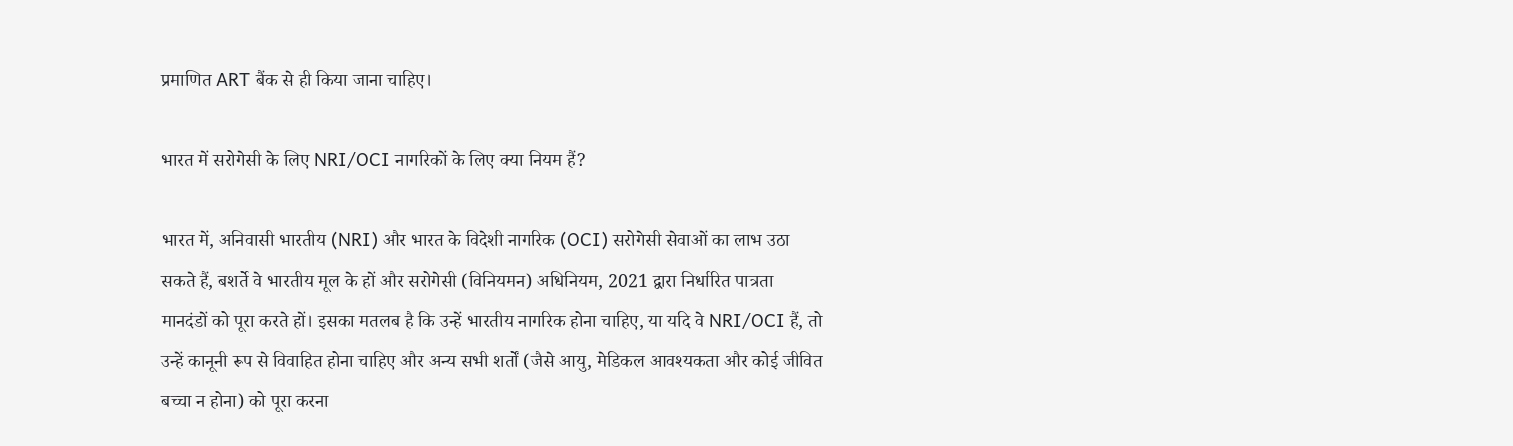प्रमाणित ART बैंक से ही किया जाना चाहिए।

भारत में सरोगेसी के लिए NRI/OCI नागरिकों के लिए क्या नियम हैं?

भारत में, अनिवासी भारतीय (NRI) और भारत के विदेशी नागरिक (OCI) सरोगेसी सेवाओं का लाभ उठा सकते हैं, बशर्ते वे भारतीय मूल के हों और सरोगेसी (विनियमन) अधिनियम, 2021 द्वारा निर्धारित पात्रता मानदंडों को पूरा करते हों। इसका मतलब है कि उन्हें भारतीय नागरिक होना चाहिए, या यदि वे NRI/OCI हैं, तो उन्हें कानूनी रूप से विवाहित होना चाहिए और अन्य सभी शर्तों (जैसे आयु, मेडिकल आवश्यकता और कोई जीवित बच्चा न होना) को पूरा करना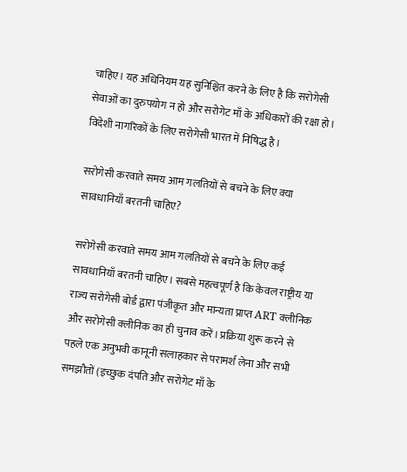चाहिए। यह अधिनियम यह सुनिश्चित करने के लिए है कि सरोगेसी सेवाओं का दुरुपयोग न हो और सरोगेट माँ के अधिकारों की रक्षा हो। विदेशी नागरिकों के लिए सरोगेसी भारत में निषिद्ध है।

सरोगेसी करवाते समय आम गलतियों से बचने के लिए क्या सावधानियाँ बरतनी चाहिए?

सरोगेसी करवाते समय आम गलतियों से बचने के लिए कई सावधानियाँ बरतनी चाहिए। सबसे महत्वपूर्ण है कि केवल राष्ट्रीय या राज्य सरोगेसी बोर्ड द्वारा पंजीकृत और मान्यता प्राप्त ART क्लीनिक और सरोगेसी क्लीनिक का ही चुनाव करें। प्रक्रिया शुरू करने से पहले एक अनुभवी कानूनी सलाहकार से परामर्श लेना और सभी समझौतों (इच्छुक दंपति और सरोगेट माँ के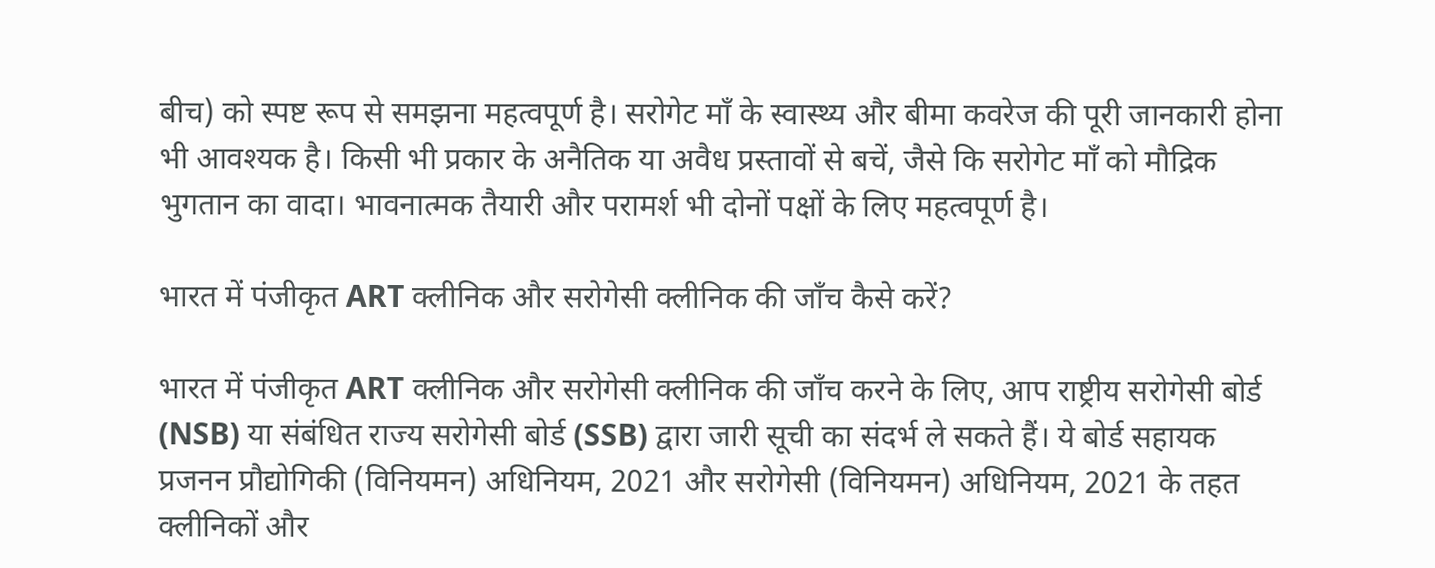बीच) को स्पष्ट रूप से समझना महत्वपूर्ण है। सरोगेट माँ के स्वास्थ्य और बीमा कवरेज की पूरी जानकारी होना भी आवश्यक है। किसी भी प्रकार के अनैतिक या अवैध प्रस्तावों से बचें, जैसे कि सरोगेट माँ को मौद्रिक भुगतान का वादा। भावनात्मक तैयारी और परामर्श भी दोनों पक्षों के लिए महत्वपूर्ण है।

भारत में पंजीकृत ART क्लीनिक और सरोगेसी क्लीनिक की जाँच कैसे करें?

भारत में पंजीकृत ART क्लीनिक और सरोगेसी क्लीनिक की जाँच करने के लिए, आप राष्ट्रीय सरोगेसी बोर्ड (NSB) या संबंधित राज्य सरोगेसी बोर्ड (SSB) द्वारा जारी सूची का संदर्भ ले सकते हैं। ये बोर्ड सहायक प्रजनन प्रौद्योगिकी (विनियमन) अधिनियम, 2021 और सरोगेसी (विनियमन) अधिनियम, 2021 के तहत क्लीनिकों और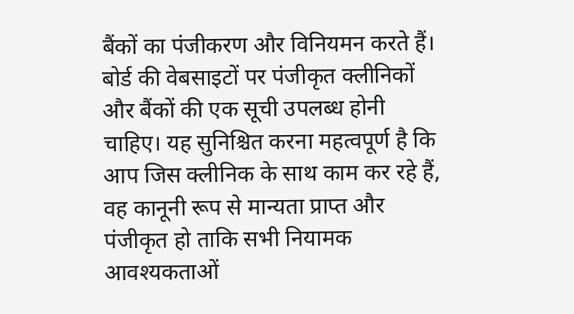बैंकों का पंजीकरण और विनियमन करते हैं। बोर्ड की वेबसाइटों पर पंजीकृत क्लीनिकों और बैंकों की एक सूची उपलब्ध होनी चाहिए। यह सुनिश्चित करना महत्वपूर्ण है कि आप जिस क्लीनिक के साथ काम कर रहे हैं, वह कानूनी रूप से मान्यता प्राप्त और पंजीकृत हो ताकि सभी नियामक आवश्यकताओं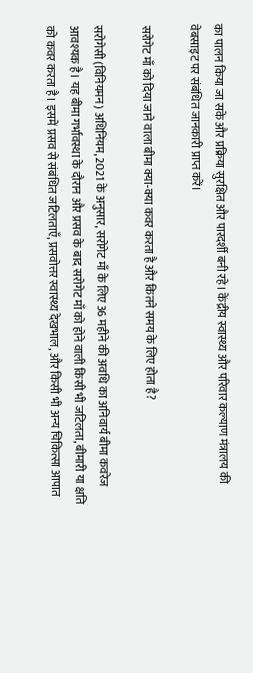का पालन किया जा सके और प्रक्रिया सुरक्षित और पारदर्शी बनी रहे। केंद्रीय स्वास्थ्य और परिवार कल्याण मंत्रालय की वेबसाइट पर संबंधित जानकारी प्राप्त करें।

सरोगेट माँ को दिया जाने वाला बीमा क्या-क्या कवर करता है और कितने समय के लिए होता है?

सरोगेसी (विनियमन) अधिनियम, 2021 के अनुसार, सरोगेट माँ के लिए 36 महीने की अवधि का अनिवार्य बीमा कवरेज आवश्यक है। यह बीमा गर्भावस्था के दौरान और प्रसव के बाद सरोगेट माँ को होने वाली किसी भी जटिलता, बीमारी या क्षति को कवर करता है। इसमें प्रसव से संबंधित जटिलताएँ, प्रसवोत्तर स्वास्थ्य देखभाल, और किसी भी अन्य चिकित्सा आपात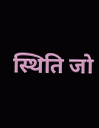स्थिति जो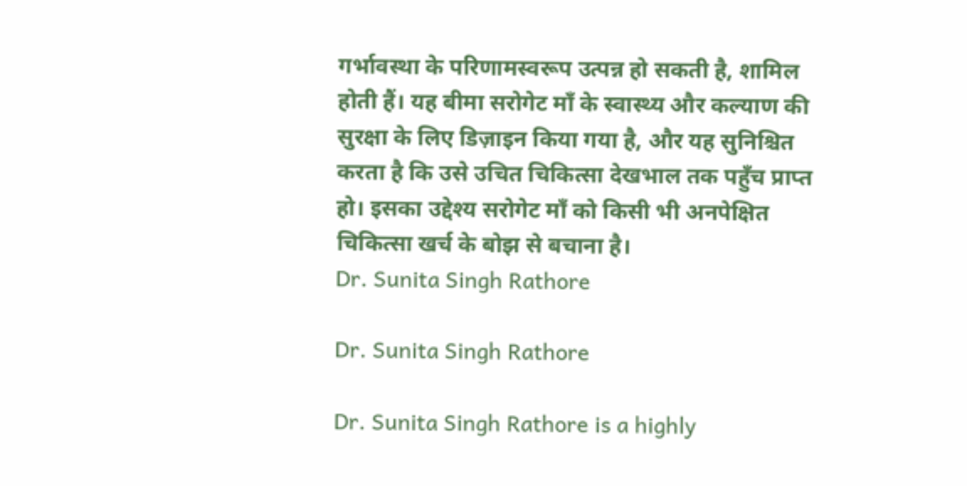गर्भावस्था के परिणामस्वरूप उत्पन्न हो सकती है, शामिल होती हैं। यह बीमा सरोगेट माँ के स्वास्थ्य और कल्याण की सुरक्षा के लिए डिज़ाइन किया गया है, और यह सुनिश्चित करता है कि उसे उचित चिकित्सा देखभाल तक पहुँच प्राप्त हो। इसका उद्देश्य सरोगेट माँ को किसी भी अनपेक्षित चिकित्सा खर्च के बोझ से बचाना है।
Dr. Sunita Singh Rathore

Dr. Sunita Singh Rathore

Dr. Sunita Singh Rathore is a highly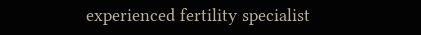experienced fertility specialist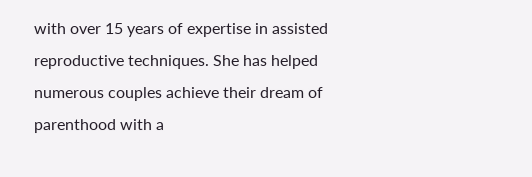with over 15 years of expertise in assisted reproductive techniques. She has helped numerous couples achieve their dream of parenthood with a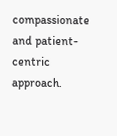compassionate and patient-centric approach.